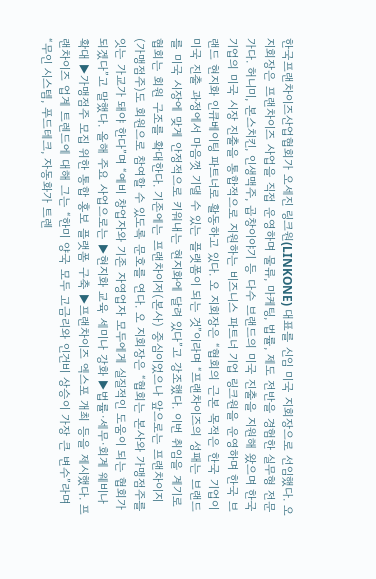한국프랜차이즈산업협회가 오세진 링크원(LINKONE) 대표를 신임 미국 지회장으로 선임했다. 오 지회장은 프랜차이즈 사업을 직접 운영하며 물류, 마케팅, 법률, 제도 전반을 경험한 실무형 전문가다. 허니미, 본스치킨, 인생맥주, 곱창이야기 등 다수 브랜드의 미국 진출을 지원해 왔으며 한국 기업의 미국 시장 진출을 통합적으로 지원하는 비즈니스 파트너 기업 링크원을 운영하며 한국 브랜드 현지화 인큐베이팅 파트너로 활동하고 있다. 오 지회장은 “협회의 근본 목적은 한국 기업이 미국 진출 과정에서 마음껏 기댈 수 있는 플랫폼이 되는 것”이라며 “프랜차이즈의 성패는 브랜드를 미국 시장에 맞게 안정적으로 키워내는 현지화에 달려 있다”고 강조했다. 이번 취임을 계기로 협회는 회원 구조를 확대한다. 기존에는 프랜차이저(본사) 중심이었으나 앞으로는 프랜차이지(가맹점주)도 회원으로 참여할 수 있도록 문호를 연다. 오 지회장은 “협회는 본사와 가맹점주를 잇는 가교가 돼야 한다”며 “예비 창업자와 기존 자영업자 모두에게 실질적인 도움이 되는 협회가 되겠다”고 말했다. 올해 주요 사업으로는 ▶현지화 교육 세미나 강화 ▶법률·세무·회계 웨비나 확대 ▶가맹점주 모집 위한 통합 홍보 플랫폼 구축 ▶프랜차이즈 엑스포 개최 등을 제시했다. 프랜차이즈 업계 트렌드에 대해 그는 “한미 양국 모두 고금리와 인건비 상승이 가장 큰 변수”라며 “무인 시스템, 푸드테크, 자동화가 트렌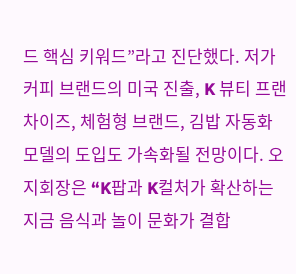드 핵심 키워드”라고 진단했다. 저가 커피 브랜드의 미국 진출, K 뷰티 프랜차이즈, 체험형 브랜드, 김밥 자동화 모델의 도입도 가속화될 전망이다. 오 지회장은 “K팝과 K컬처가 확산하는 지금 음식과 놀이 문화가 결합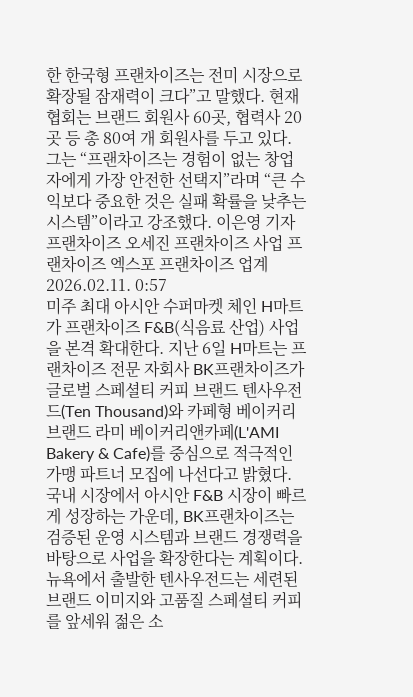한 한국형 프랜차이즈는 전미 시장으로 확장될 잠재력이 크다”고 말했다. 현재 협회는 브랜드 회원사 60곳, 협력사 20곳 등 총 80여 개 회원사를 두고 있다. 그는 “프랜차이즈는 경험이 없는 창업자에게 가장 안전한 선택지”라며 “큰 수익보다 중요한 것은 실패 확률을 낮추는 시스템”이라고 강조했다. 이은영 기자프랜차이즈 오세진 프랜차이즈 사업 프랜차이즈 엑스포 프랜차이즈 업계
2026.02.11. 0:57
미주 최대 아시안 수퍼마켓 체인 H마트가 프랜차이즈 F&B(식음료 산업) 사업을 본격 확대한다. 지난 6일 H마트는 프랜차이즈 전문 자회사 BK프랜차이즈가 글로벌 스페셜티 커피 브랜드 텐사우전드(Ten Thousand)와 카페형 베이커리 브랜드 라미 베이커리앤카페(L'AMI Bakery & Cafe)를 중심으로 적극적인 가맹 파트너 모집에 나선다고 밝혔다. 국내 시장에서 아시안 F&B 시장이 빠르게 성장하는 가운데, BK프랜차이즈는 검증된 운영 시스템과 브랜드 경쟁력을 바탕으로 사업을 확장한다는 계획이다. 뉴욕에서 출발한 텐사우전드는 세련된 브랜드 이미지와 고품질 스페셜티 커피를 앞세워 젊은 소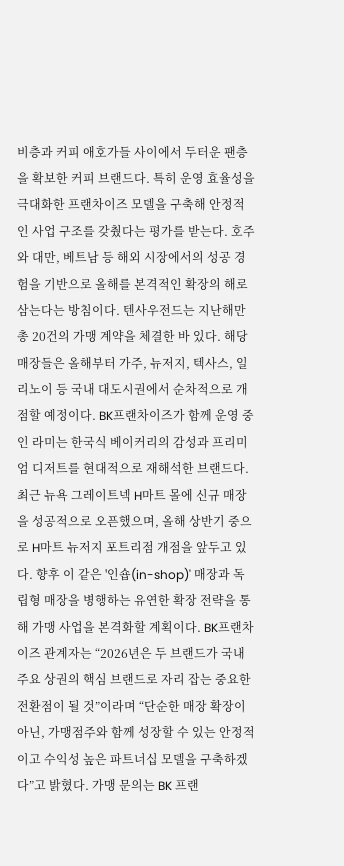비층과 커피 애호가들 사이에서 두터운 팬층을 확보한 커피 브랜드다. 특히 운영 효율성을 극대화한 프랜차이즈 모델을 구축해 안정적인 사업 구조를 갖췄다는 평가를 받는다. 호주와 대만, 베트남 등 해외 시장에서의 성공 경험을 기반으로 올해를 본격적인 확장의 해로 삼는다는 방침이다. 텐사우전드는 지난해만 총 20건의 가맹 계약을 체결한 바 있다. 해당 매장들은 올해부터 가주, 뉴저지, 텍사스, 일리노이 등 국내 대도시권에서 순차적으로 개점할 예정이다. BK프랜차이즈가 함께 운영 중인 라미는 한국식 베이커리의 감성과 프리미엄 디저트를 현대적으로 재해석한 브랜드다. 최근 뉴욕 그레이트넥 H마트 몰에 신규 매장을 성공적으로 오픈했으며, 올해 상반기 중으로 H마트 뉴저지 포트리점 개점을 앞두고 있다. 향후 이 같은 '인숍(in-shop)' 매장과 독립형 매장을 병행하는 유연한 확장 전략을 통해 가맹 사업을 본격화할 계획이다. BK프랜차이즈 관계자는 “2026년은 두 브랜드가 국내 주요 상권의 핵심 브랜드로 자리 잡는 중요한 전환점이 될 것”이라며 “단순한 매장 확장이 아닌, 가맹점주와 함께 성장할 수 있는 안정적이고 수익성 높은 파트너십 모델을 구축하겠다”고 밝혔다. 가맹 문의는 BK 프랜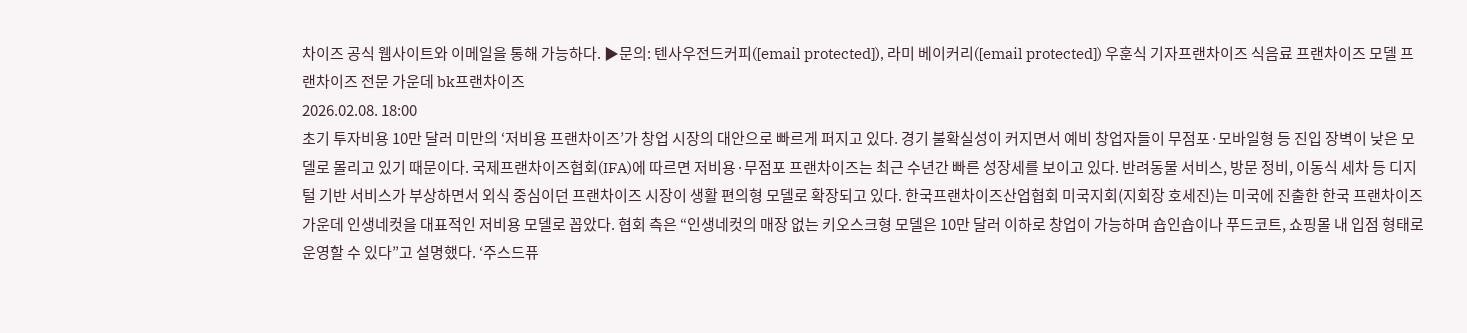차이즈 공식 웹사이트와 이메일을 통해 가능하다. ▶문의: 텐사우전드커피([email protected]), 라미 베이커리([email protected]) 우훈식 기자프랜차이즈 식음료 프랜차이즈 모델 프랜차이즈 전문 가운데 bk프랜차이즈
2026.02.08. 18:00
초기 투자비용 10만 달러 미만의 ‘저비용 프랜차이즈’가 창업 시장의 대안으로 빠르게 퍼지고 있다. 경기 불확실성이 커지면서 예비 창업자들이 무점포·모바일형 등 진입 장벽이 낮은 모델로 몰리고 있기 때문이다. 국제프랜차이즈협회(IFA)에 따르면 저비용·무점포 프랜차이즈는 최근 수년간 빠른 성장세를 보이고 있다. 반려동물 서비스, 방문 정비, 이동식 세차 등 디지털 기반 서비스가 부상하면서 외식 중심이던 프랜차이즈 시장이 생활 편의형 모델로 확장되고 있다. 한국프랜차이즈산업협회 미국지회(지회장 호세진)는 미국에 진출한 한국 프랜차이즈 가운데 인생네컷을 대표적인 저비용 모델로 꼽았다. 협회 측은 “인생네컷의 매장 없는 키오스크형 모델은 10만 달러 이하로 창업이 가능하며 숍인숍이나 푸드코트, 쇼핑몰 내 입점 형태로 운영할 수 있다”고 설명했다. ‘주스드퓨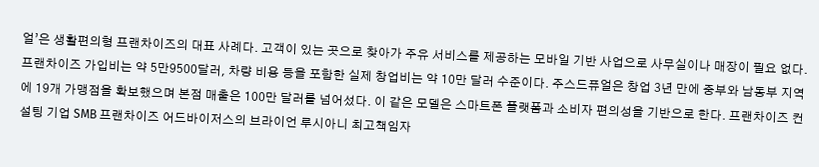얼’은 생활편의형 프랜차이즈의 대표 사례다. 고객이 있는 곳으로 찾아가 주유 서비스를 제공하는 모바일 기반 사업으로 사무실이나 매장이 필요 없다. 프랜차이즈 가입비는 약 5만9500달러, 차량 비용 등을 포함한 실제 창업비는 약 10만 달러 수준이다. 주스드퓨얼은 창업 3년 만에 중부와 남동부 지역에 19개 가맹점을 확보했으며 본점 매출은 100만 달러를 넘어섰다. 이 같은 모델은 스마트폰 플랫폼과 소비자 편의성을 기반으로 한다. 프랜차이즈 컨설팅 기업 SMB 프랜차이즈 어드바이저스의 브라이언 루시아니 최고책임자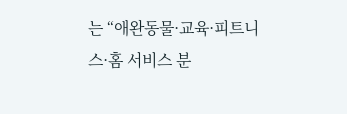는 “애완동물·교육·피트니스·홈 서비스 분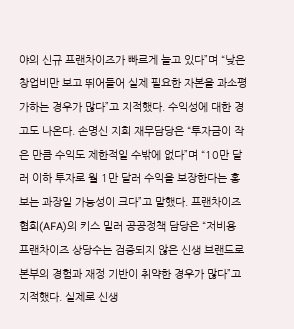야의 신규 프랜차이즈가 빠르게 늘고 있다”며 “낮은 창업비만 보고 뛰어들어 실제 필요한 자본을 과소평가하는 경우가 많다”고 지적했다. 수익성에 대한 경고도 나온다. 손명신 지회 재무담당은 “투자금이 작은 만큼 수익도 제한적일 수밖에 없다”며 “10만 달러 이하 투자로 월 1만 달러 수익을 보장한다는 홍보는 과장일 가능성이 크다”고 말했다. 프랜차이즈협회(AFA)의 키스 밀러 공공정책 담당은 “저비용 프랜차이즈 상당수는 검증되지 않은 신생 브랜드로 본부의 경험과 재정 기반이 취약한 경우가 많다”고 지적했다. 실제로 신생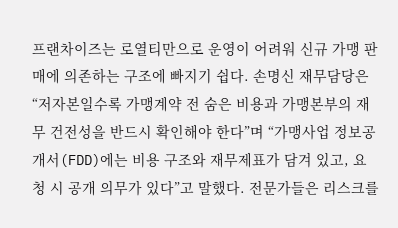프랜차이즈는 로열티만으로 운영이 어려워 신규 가맹 판매에 의존하는 구조에 빠지기 쉽다. 손명신 재무담당은 “저자본일수록 가맹계약 전 숨은 비용과 가맹본부의 재무 건전성을 반드시 확인해야 한다”며 “가맹사업 정보공개서(FDD)에는 비용 구조와 재무제표가 담겨 있고, 요청 시 공개 의무가 있다”고 말했다. 전문가들은 리스크를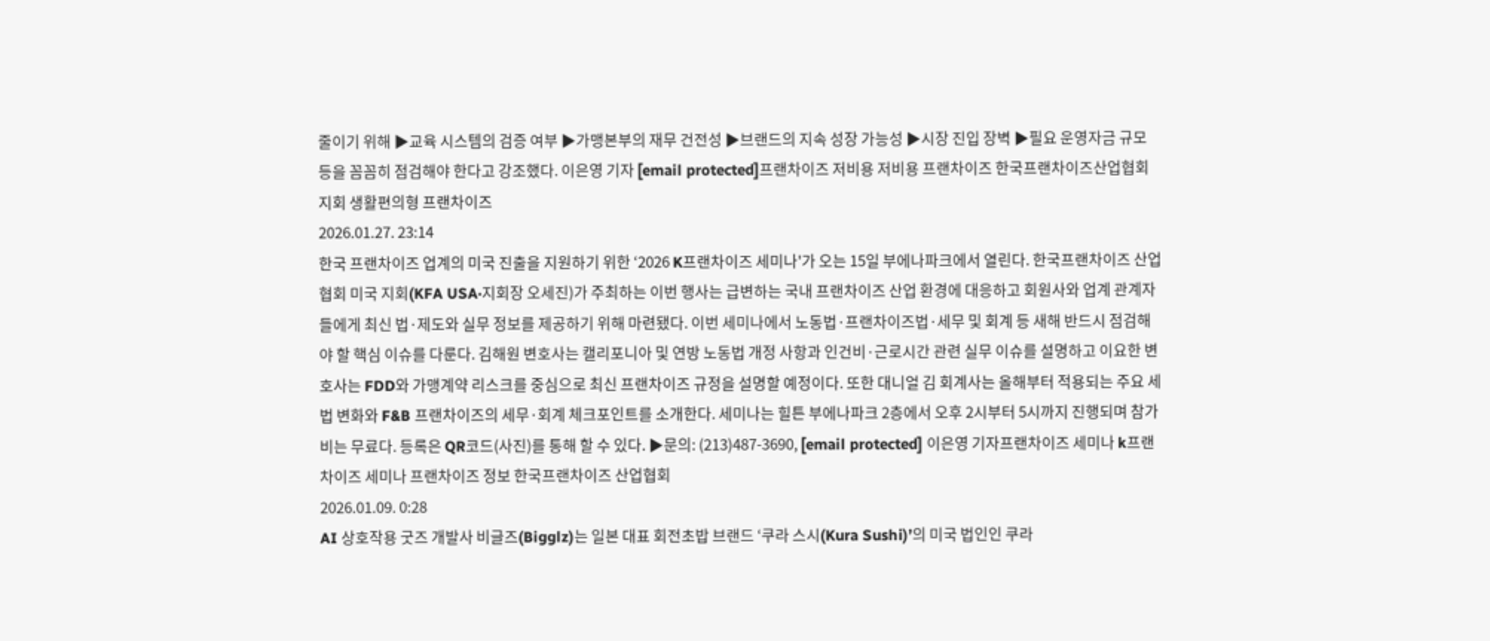줄이기 위해 ▶교육 시스템의 검증 여부 ▶가맹본부의 재무 건전성 ▶브랜드의 지속 성장 가능성 ▶시장 진입 장벽 ▶필요 운영자금 규모 등을 꼼꼼히 점검해야 한다고 강조했다. 이은영 기자 [email protected]프랜차이즈 저비용 저비용 프랜차이즈 한국프랜차이즈산업협회 지회 생활편의형 프랜차이즈
2026.01.27. 23:14
한국 프랜차이즈 업계의 미국 진출을 지원하기 위한 ‘2026 K프랜차이즈 세미나'가 오는 15일 부에나파크에서 열린다. 한국프랜차이즈 산업협회 미국 지회(KFA USA·지회장 오세진)가 주최하는 이번 행사는 급변하는 국내 프랜차이즈 산업 환경에 대응하고 회원사와 업계 관계자들에게 최신 법·제도와 실무 정보를 제공하기 위해 마련됐다. 이번 세미나에서 노동법·프랜차이즈법·세무 및 회계 등 새해 반드시 점검해야 할 핵심 이슈를 다룬다. 김해원 변호사는 캘리포니아 및 연방 노동법 개정 사항과 인건비·근로시간 관련 실무 이슈를 설명하고 이요한 변호사는 FDD와 가맹계약 리스크를 중심으로 최신 프랜차이즈 규정을 설명할 예정이다. 또한 대니얼 김 회계사는 올해부터 적용되는 주요 세법 변화와 F&B 프랜차이즈의 세무·회계 체크포인트를 소개한다. 세미나는 힐튼 부에나파크 2층에서 오후 2시부터 5시까지 진행되며 참가비는 무료다. 등록은 QR코드(사진)를 통해 할 수 있다. ▶문의: (213)487-3690, [email protected] 이은영 기자프랜차이즈 세미나 k프랜차이즈 세미나 프랜차이즈 정보 한국프랜차이즈 산업협회
2026.01.09. 0:28
AI 상호작용 굿즈 개발사 비글즈(Bigglz)는 일본 대표 회전초밥 브랜드 ‘쿠라 스시(Kura Sushi)’의 미국 법인인 쿠라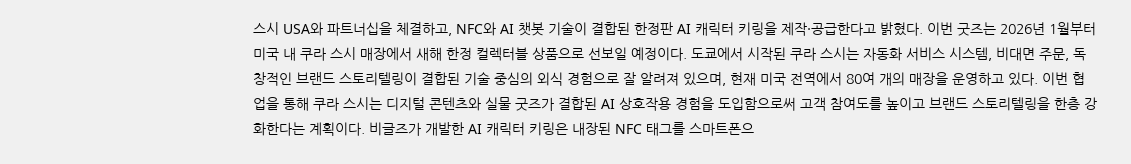스시 USA와 파트너십을 체결하고, NFC와 AI 챗봇 기술이 결합된 한정판 AI 캐릭터 키링을 제작·공급한다고 밝혔다. 이번 굿즈는 2026년 1월부터 미국 내 쿠라 스시 매장에서 새해 한정 컬렉터블 상품으로 선보일 예정이다. 도쿄에서 시작된 쿠라 스시는 자동화 서비스 시스템, 비대면 주문, 독창적인 브랜드 스토리텔링이 결합된 기술 중심의 외식 경험으로 잘 알려져 있으며, 현재 미국 전역에서 80여 개의 매장을 운영하고 있다. 이번 협업을 통해 쿠라 스시는 디지털 콘텐츠와 실물 굿즈가 결합된 AI 상호작용 경험을 도입함으로써 고객 참여도를 높이고 브랜드 스토리텔링을 한층 강화한다는 계획이다. 비글즈가 개발한 AI 캐릭터 키링은 내장된 NFC 태그를 스마트폰으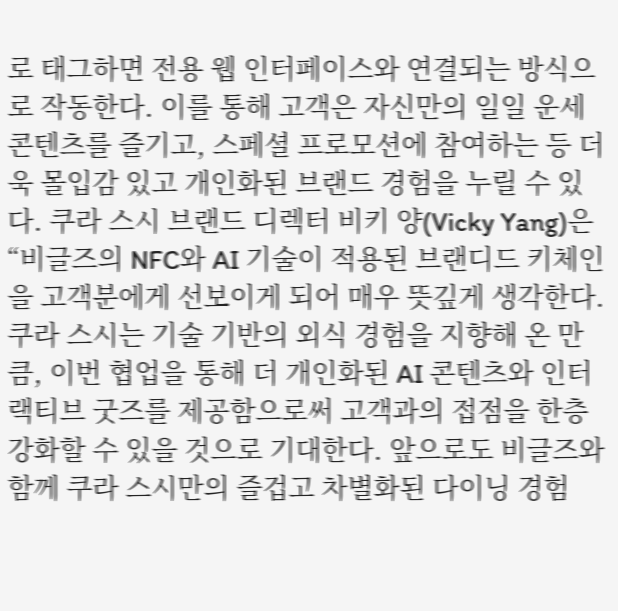로 태그하면 전용 웹 인터페이스와 연결되는 방식으로 작동한다. 이를 통해 고객은 자신만의 일일 운세 콘텐츠를 즐기고, 스페셜 프로모션에 참여하는 등 더욱 몰입감 있고 개인화된 브랜드 경험을 누릴 수 있다. 쿠라 스시 브랜드 디렉터 비키 양(Vicky Yang)은 “비글즈의 NFC와 AI 기술이 적용된 브랜디드 키체인을 고객분에게 선보이게 되어 매우 뜻깊게 생각한다. 쿠라 스시는 기술 기반의 외식 경험을 지향해 온 만큼, 이번 협업을 통해 더 개인화된 AI 콘텐츠와 인터랙티브 굿즈를 제공함으로써 고객과의 접점을 한층 강화할 수 있을 것으로 기대한다. 앞으로도 비글즈와 함께 쿠라 스시만의 즐겁고 차별화된 다이닝 경험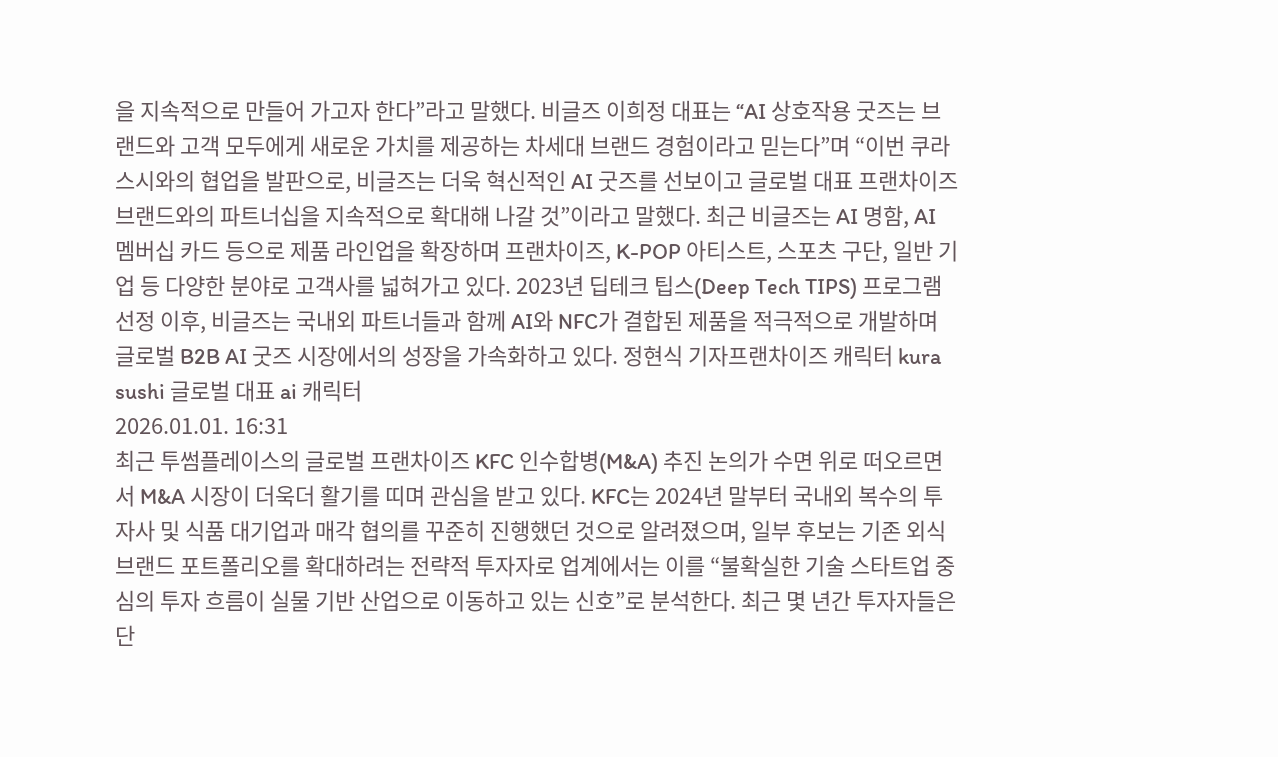을 지속적으로 만들어 가고자 한다”라고 말했다. 비글즈 이희정 대표는 “AI 상호작용 굿즈는 브랜드와 고객 모두에게 새로운 가치를 제공하는 차세대 브랜드 경험이라고 믿는다”며 “이번 쿠라 스시와의 협업을 발판으로, 비글즈는 더욱 혁신적인 AI 굿즈를 선보이고 글로벌 대표 프랜차이즈 브랜드와의 파트너십을 지속적으로 확대해 나갈 것”이라고 말했다. 최근 비글즈는 AI 명함, AI 멤버십 카드 등으로 제품 라인업을 확장하며 프랜차이즈, K-POP 아티스트, 스포츠 구단, 일반 기업 등 다양한 분야로 고객사를 넓혀가고 있다. 2023년 딥테크 팁스(Deep Tech TIPS) 프로그램 선정 이후, 비글즈는 국내외 파트너들과 함께 AI와 NFC가 결합된 제품을 적극적으로 개발하며 글로벌 B2B AI 굿즈 시장에서의 성장을 가속화하고 있다. 정현식 기자프랜차이즈 캐릭터 kura sushi 글로벌 대표 ai 캐릭터
2026.01.01. 16:31
최근 투썸플레이스의 글로벌 프랜차이즈 KFC 인수합병(M&A) 추진 논의가 수면 위로 떠오르면서 M&A 시장이 더욱더 활기를 띠며 관심을 받고 있다. KFC는 2024년 말부터 국내외 복수의 투자사 및 식품 대기업과 매각 협의를 꾸준히 진행했던 것으로 알려졌으며, 일부 후보는 기존 외식 브랜드 포트폴리오를 확대하려는 전략적 투자자로 업계에서는 이를 “불확실한 기술 스타트업 중심의 투자 흐름이 실물 기반 산업으로 이동하고 있는 신호”로 분석한다. 최근 몇 년간 투자자들은 단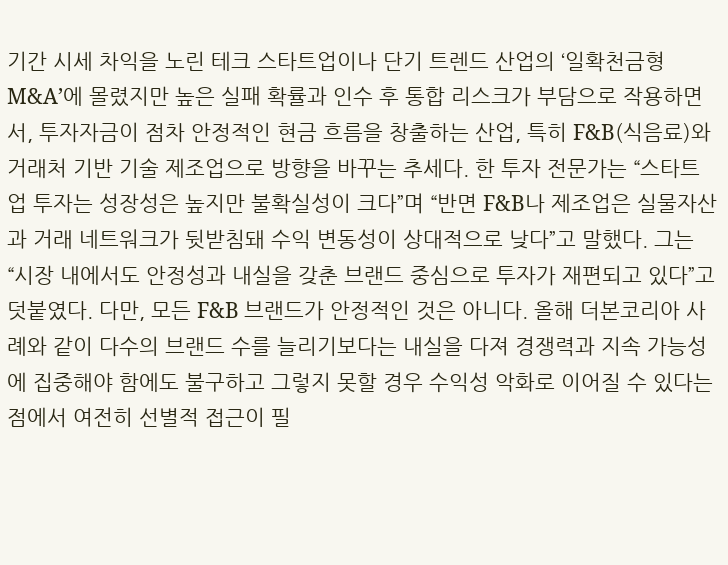기간 시세 차익을 노린 테크 스타트업이나 단기 트렌드 산업의 ‘일확천금형 M&A’에 몰렸지만 높은 실패 확률과 인수 후 통합 리스크가 부담으로 작용하면서, 투자자금이 점차 안정적인 현금 흐름을 창출하는 산업, 특히 F&B(식음료)와 거래처 기반 기술 제조업으로 방향을 바꾸는 추세다. 한 투자 전문가는 “스타트업 투자는 성장성은 높지만 불확실성이 크다”며 “반면 F&B나 제조업은 실물자산과 거래 네트워크가 뒷받침돼 수익 변동성이 상대적으로 낮다”고 말했다. 그는 “시장 내에서도 안정성과 내실을 갖춘 브랜드 중심으로 투자가 재편되고 있다”고 덧붙였다. 다만, 모든 F&B 브랜드가 안정적인 것은 아니다. 올해 더본코리아 사례와 같이 다수의 브랜드 수를 늘리기보다는 내실을 다져 경쟁력과 지속 가능성에 집중해야 함에도 불구하고 그렇지 못할 경우 수익성 악화로 이어질 수 있다는 점에서 여전히 선별적 접근이 필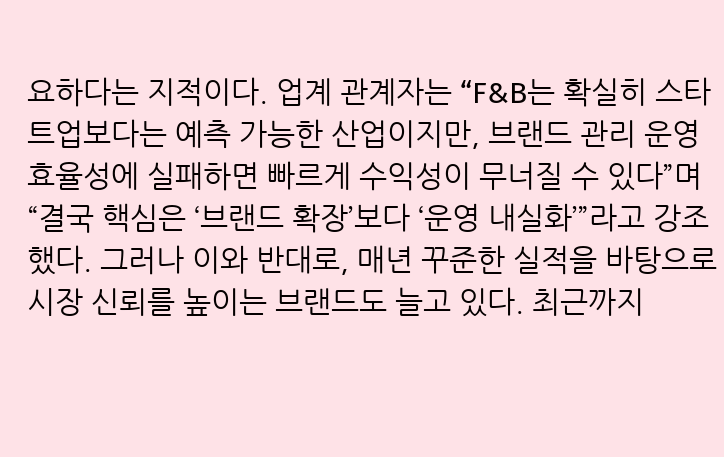요하다는 지적이다. 업계 관계자는 “F&B는 확실히 스타트업보다는 예측 가능한 산업이지만, 브랜드 관리 운영 효율성에 실패하면 빠르게 수익성이 무너질 수 있다”며 “결국 핵심은 ‘브랜드 확장’보다 ‘운영 내실화’”라고 강조했다. 그러나 이와 반대로, 매년 꾸준한 실적을 바탕으로 시장 신뢰를 높이는 브랜드도 늘고 있다. 최근까지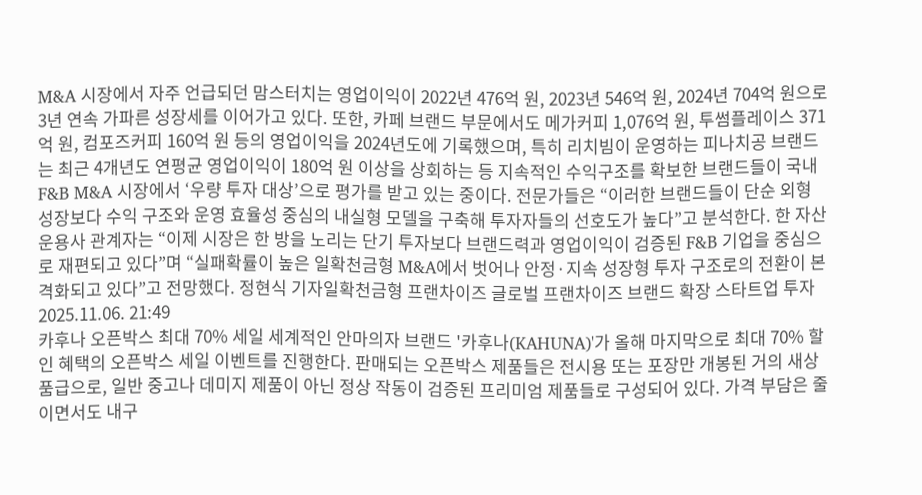M&A 시장에서 자주 언급되던 맘스터치는 영업이익이 2022년 476억 원, 2023년 546억 원, 2024년 704억 원으로 3년 연속 가파른 성장세를 이어가고 있다. 또한, 카페 브랜드 부문에서도 메가커피 1,076억 원, 투썸플레이스 371억 원, 컴포즈커피 160억 원 등의 영업이익을 2024년도에 기록했으며, 특히 리치빔이 운영하는 피나치공 브랜드는 최근 4개년도 연평균 영업이익이 180억 원 이상을 상회하는 등 지속적인 수익구조를 확보한 브랜드들이 국내 F&B M&A 시장에서 ‘우량 투자 대상’으로 평가를 받고 있는 중이다. 전문가들은 “이러한 브랜드들이 단순 외형 성장보다 수익 구조와 운영 효율성 중심의 내실형 모델을 구축해 투자자들의 선호도가 높다”고 분석한다. 한 자산운용사 관계자는 “이제 시장은 한 방을 노리는 단기 투자보다 브랜드력과 영업이익이 검증된 F&B 기업을 중심으로 재편되고 있다”며 “실패확률이 높은 일확천금형 M&A에서 벗어나 안정·지속 성장형 투자 구조로의 전환이 본격화되고 있다”고 전망했다. 정현식 기자일확천금형 프랜차이즈 글로벌 프랜차이즈 브랜드 확장 스타트업 투자
2025.11.06. 21:49
카후나 오픈박스 최대 70% 세일 세계적인 안마의자 브랜드 '카후나(KAHUNA)'가 올해 마지막으로 최대 70% 할인 혜택의 오픈박스 세일 이벤트를 진행한다. 판매되는 오픈박스 제품들은 전시용 또는 포장만 개봉된 거의 새상품급으로, 일반 중고나 데미지 제품이 아닌 정상 작동이 검증된 프리미엄 제품들로 구성되어 있다. 가격 부담은 줄이면서도 내구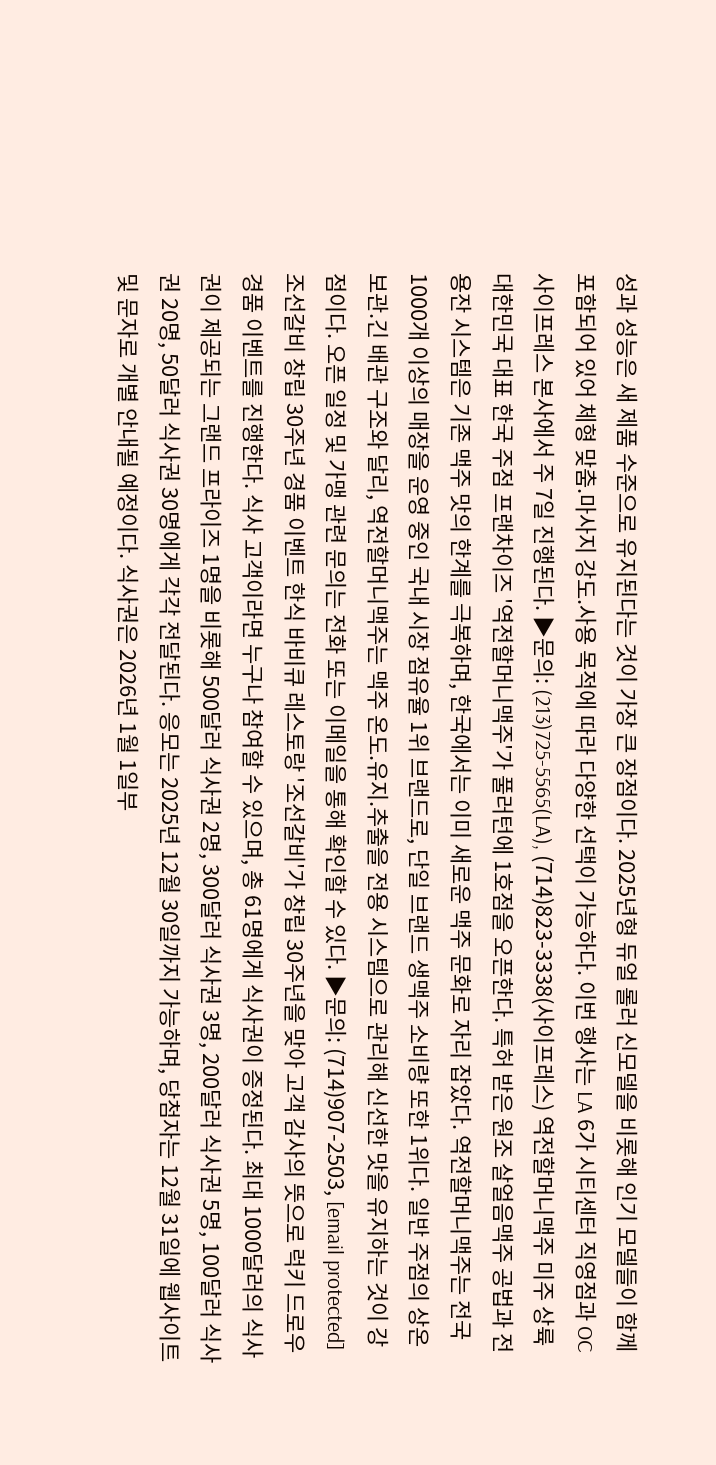성과 성능은 새 제품 수준으로 유지된다는 것이 가장 큰 장점이다. 2025년형 듀얼 롤러 신모델을 비롯해 인기 모델들이 함께 포함되어 있어 체형 맞춤.마사지 강도.사용 목적에 따라 다양한 선택이 가능하다. 이번 행사는 LA 6가 시티센터 직영점과 OC 사이프레스 본사에서 주 7일 진행된다. ▶문의: (213)725-5565(LA), (714)823-3338(사이프레스) 역전할머니맥주 미주 상륙 대한민국 대표 한국 주점 프랜차이즈 '역전할머니맥주'가 풀러턴에 1호점을 오픈한다. 특허 받은 원조 살얼음맥주 공법과 전용잔 시스템은 기존 맥주 맛의 한계를 극복하며, 한국에서는 이미 새로운 맥주 문화로 자리 잡았다. 역전할머니맥주는 전국 1000개 이상의 매장을 운영 중인 국내 시장 점유율 1위 브랜드로, 단일 브랜드 생맥주 소비량 또한 1위다. 일반 주점의 상온 보관.긴 배관 구조와 달리, 역전할머니맥주는 맥주 온도.유지.추출을 전용 시스템으로 관리해 신선한 맛을 유지하는 것이 강점이다. 오픈 일정 및 가맹 관련 문의는 전화 또는 이메일을 통해 확인할 수 있다. ▶문의: (714)907-2503, [email protected] 조선갈비 창립 30주년 경품 이벤트 한식 바비큐 레스토랑 '조선갈비'가 창립 30주년을 맞아 고객 감사의 뜻으로 럭키 드로우 경품 이벤트를 진행한다. 식사 고객이라면 누구나 참여할 수 있으며, 총 61명에게 식사권이 증정된다. 최대 1000달러의 식사권이 제공되는 그랜드 프라이즈 1명을 비롯해 500달러 식사권 2명, 300달러 식사권 3명, 200달러 식사권 5명, 100달러 식사권 20명, 50달러 식사권 30명에게 각각 전달된다. 응모는 2025년 12월 30일까지 가능하며, 당첨자는 12월 31일에 웹사이트 및 문자로 개별 안내될 예정이다. 식사권은 2026년 1월 1일부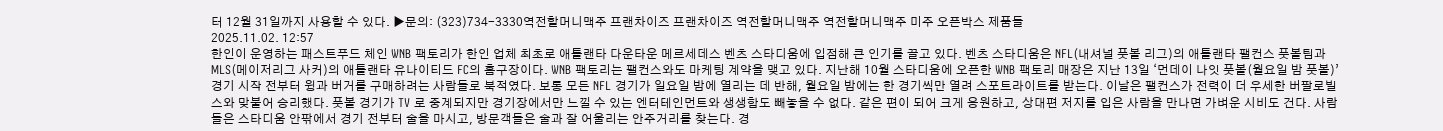터 12월 31일까지 사용할 수 있다. ▶문의: (323)734-3330역전할머니맥주 프랜차이즈 프랜차이즈 역전할머니맥주 역전할머니맥주 미주 오픈박스 제품들
2025.11.02. 12:57
한인이 운영하는 패스트푸드 체인 WNB 팩토리가 한인 업체 최초로 애틀랜타 다운타운 메르세데스 벤츠 스타디움에 입점해 큰 인기를 끌고 있다. 벤츠 스타디움은 NFL(내셔널 풋볼 리그)의 애틀랜타 팰컨스 풋볼팀과 MLS(메이저리그 사커)의 애틀랜타 유나이티드 FC의 홈구장이다. WNB 팩토리는 팰컨스와도 마케팅 계약을 맺고 있다. 지난해 10월 스타디움에 오픈한 WNB 팩토리 매장은 지난 13일 ‘먼데이 나잇 풋볼(월요일 밤 풋볼)’ 경기 시작 전부터 윙과 버거를 구매하려는 사람들로 북적였다. 보통 모든 NFL 경기가 일요일 밤에 열리는 데 반해, 월요일 밤에는 한 경기씩만 열려 스포트라이트를 받는다. 이날은 팰컨스가 전력이 더 우세한 버팔로빌스와 맞붙어 승리했다. 풋볼 경기가 TV 로 중계되지만 경기장에서만 느낄 수 있는 엔터테인먼트와 생생함도 빼놓을 수 없다. 같은 편이 되어 크게 응원하고, 상대편 저지를 입은 사람을 만나면 가벼운 시비도 건다. 사람들은 스타디움 안팎에서 경기 전부터 술을 마시고, 방문객들은 술과 잘 어울리는 안주거리를 찾는다. 경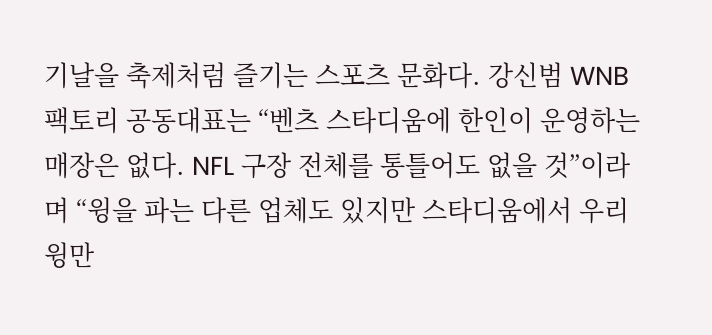기날을 축제처럼 즐기는 스포츠 문화다. 강신범 WNB 팩토리 공동대표는 “벤츠 스타디움에 한인이 운영하는 매장은 없다. NFL 구장 전체를 통틀어도 없을 것”이라며 “윙을 파는 다른 업체도 있지만 스타디움에서 우리 윙만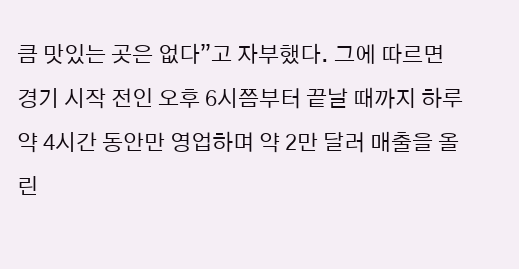큼 맛있는 곳은 없다”고 자부했다. 그에 따르면 경기 시작 전인 오후 6시쯤부터 끝날 때까지 하루 약 4시간 동안만 영업하며 약 2만 달러 매출을 올린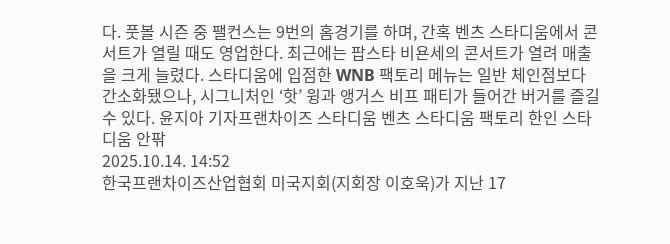다. 풋볼 시즌 중 팰컨스는 9번의 홈경기를 하며, 간혹 벤츠 스타디움에서 콘서트가 열릴 때도 영업한다. 최근에는 팝스타 비욘세의 콘서트가 열려 매출을 크게 늘렸다. 스타디움에 입점한 WNB 팩토리 메뉴는 일반 체인점보다 간소화됐으나, 시그니처인 ‘핫’ 윙과 앵거스 비프 패티가 들어간 버거를 즐길 수 있다. 윤지아 기자프랜차이즈 스타디움 벤츠 스타디움 팩토리 한인 스타디움 안팎
2025.10.14. 14:52
한국프랜차이즈산업협회 미국지회(지회장 이호욱)가 지난 17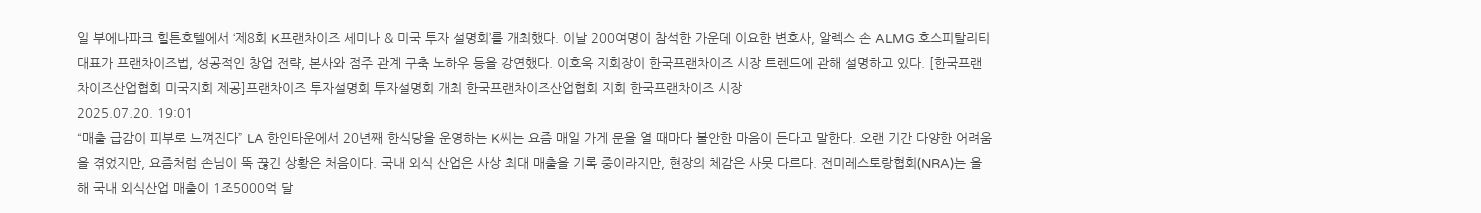일 부에나파크 힐튼호텔에서 ‘제8회 K프랜차이즈 세미나 & 미국 투자 설명회’를 개최했다. 이날 200여명이 참석한 가운데 이요한 변호사, 알렉스 손 ALMG 호스피탈리티 대표가 프랜차이즈법, 성공적인 창업 전략, 본사와 점주 관계 구축 노하우 등을 강연했다. 이호욱 지회장이 한국프랜차이즈 시장 트렌드에 관해 설명하고 있다. [한국프랜차이즈산업협회 미국지회 제공]프랜차이즈 투자설명회 투자설명회 개최 한국프랜차이즈산업협회 지회 한국프랜차이즈 시장
2025.07.20. 19:01
“매출 급감이 피부로 느껴진다” LA 한인타운에서 20년째 한식당을 운영하는 K씨는 요즘 매일 가게 문을 열 때마다 불안한 마음이 든다고 말한다. 오랜 기간 다양한 어려움을 겪었지만, 요즘처럼 손님이 뚝 끊긴 상황은 처음이다. 국내 외식 산업은 사상 최대 매출을 기록 중이라지만, 현장의 체감은 사뭇 다르다. 전미레스토랑협회(NRA)는 올해 국내 외식산업 매출이 1조5000억 달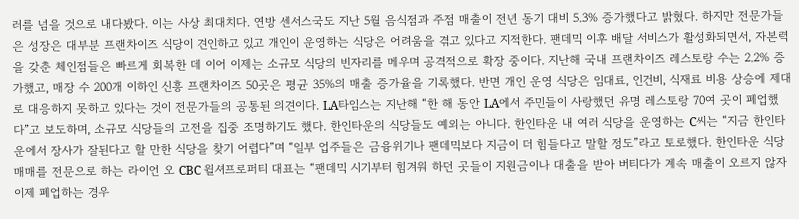러를 넘을 것으로 내다봤다. 이는 사상 최대치다. 연방 센서스국도 지난 5월 음식점과 주점 매출이 전년 동기 대비 5.3% 증가했다고 밝혔다. 하지만 전문가들은 성장은 대부분 프랜차이즈 식당이 견인하고 있고 개인이 운영하는 식당은 어려움을 겪고 있다고 지적한다. 팬데믹 이후 배달 서비스가 활성화되면서, 자본력을 갖춘 체인점들은 빠르게 회복한 데 이어 이제는 소규모 식당의 빈자리를 메우며 공격적으로 확장 중이다. 지난해 국내 프랜차이즈 레스토랑 수는 2.2% 증가했고, 매장 수 200개 이하인 신흥 프랜차이즈 50곳은 평균 35%의 매출 증가율을 기록했다. 반면 개인 운영 식당은 임대료, 인건비, 식재료 비용 상승에 제대로 대응하지 못하고 있다는 것이 전문가들의 공통된 의견이다. LA타임스는 지난해 “한 해 동안 LA에서 주민들이 사랑했던 유명 레스토랑 70여 곳이 폐업했다”고 보도하며, 소규모 식당들의 고전을 집중 조명하기도 했다. 한인타운의 식당들도 예외는 아니다. 한인타운 내 여러 식당을 운영하는 C씨는 “지금 한인타운에서 장사가 잘된다고 할 만한 식당을 찾기 어렵다”며 “일부 업주들은 금융위기나 팬데믹보다 지금이 더 힘들다고 말할 정도”라고 토로했다. 한인타운 식당 매매를 전문으로 하는 라이언 오 CBC 윌셔프로퍼티 대표는 “팬데믹 시기부터 힘겨워 하던 곳들이 지원금이나 대출을 받아 버티다가 계속 매출이 오르지 않자 이제 폐업하는 경우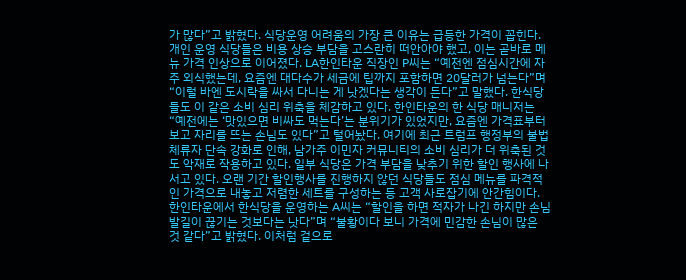가 많다”고 밝혔다. 식당운영 어려움의 가장 큰 이유는 급등한 가격이 꼽힌다. 개인 운영 식당들은 비용 상승 부담을 고스란히 떠안아야 했고, 이는 곧바로 메뉴 가격 인상으로 이어졌다. LA한인타운 직장인 P씨는 “예전엔 점심시간에 자주 외식했는데, 요즘엔 대다수가 세금에 팁까지 포함하면 20달러가 넘는다”며 “이럴 바엔 도시락을 싸서 다니는 게 낫겠다는 생각이 든다”고 말했다. 한식당들도 이 같은 소비 심리 위축을 체감하고 있다. 한인타운의 한 식당 매니저는 “예전에는 ‘맛있으면 비싸도 먹는다’는 분위기가 있었지만, 요즘엔 가격표부터 보고 자리를 뜨는 손님도 있다”고 털어놨다. 여기에 최근 트럼프 행정부의 불법체류자 단속 강화로 인해, 남가주 이민자 커뮤니티의 소비 심리가 더 위축된 것도 악재로 작용하고 있다. 일부 식당은 가격 부담을 낮추기 위한 할인 행사에 나서고 있다. 오랜 기간 할인행사를 진행하지 않던 식당들도 점심 메뉴를 파격적인 가격으로 내놓고 저렴한 세트를 구성하는 등 고객 사로잡기에 안간힘이다. 한인타운에서 한식당을 운영하는 A씨는 “할인을 하면 적자가 나긴 하지만 손님 발길이 끊기는 것보다는 낫다”며 “불황이다 보니 가격에 민감한 손님이 많은 것 같다”고 밝혔다. 이처럼 겉으로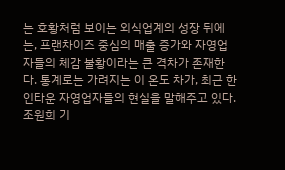는 호황처럼 보이는 외식업계의 성장 뒤에는, 프랜차이즈 중심의 매출 증가와 자영업자들의 체감 불황이라는 큰 격차가 존재한다. 통계로는 가려지는 이 온도 차가, 최근 한인타운 자영업자들의 현실을 말해주고 있다. 조원희 기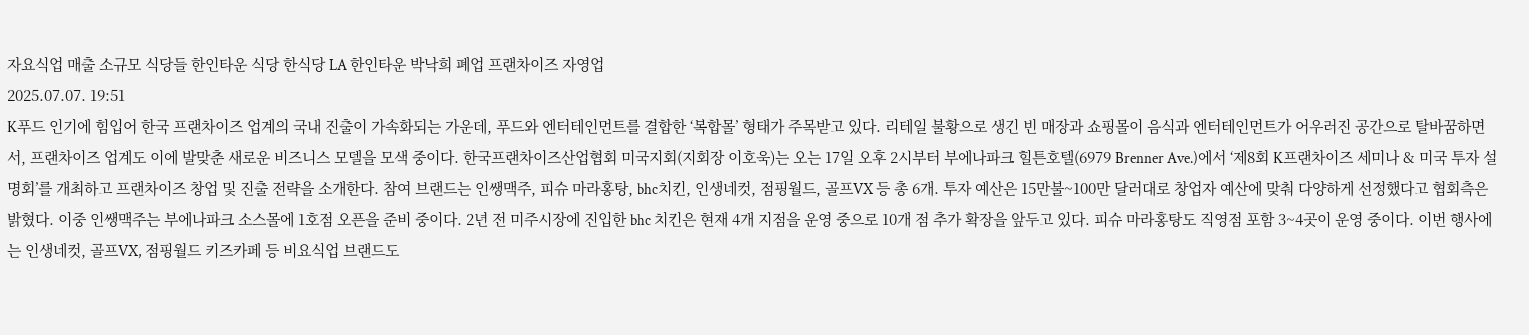자요식업 매출 소규모 식당들 한인타운 식당 한식당 LA 한인타운 박낙희 폐업 프랜차이즈 자영업
2025.07.07. 19:51
K푸드 인기에 힘입어 한국 프랜차이즈 업계의 국내 진출이 가속화되는 가운데, 푸드와 엔터테인먼트를 결합한 ‘복합몰’ 형태가 주목받고 있다. 리테일 불황으로 생긴 빈 매장과 쇼핑몰이 음식과 엔터테인먼트가 어우러진 공간으로 탈바꿈하면서, 프랜차이즈 업계도 이에 발맞춘 새로운 비즈니스 모델을 모색 중이다. 한국프랜차이즈산업협회 미국지회(지회장 이호욱)는 오는 17일 오후 2시부터 부에나파크 힐튼호텔(6979 Brenner Ave.)에서 ‘제8회 K프랜차이즈 세미나 & 미국 투자 설명회’를 개최하고 프랜차이즈 창업 및 진출 전략을 소개한다. 참여 브랜드는 인쌩맥주, 피슈 마라홍탕, bhc치킨, 인생네컷, 점핑월드, 골프VX 등 총 6개. 투자 예산은 15만불~100만 달러대로 창업자 예산에 맞춰 다양하게 선정했다고 협회측은 밝혔다. 이중 인쌩맥주는 부에나파크 소스몰에 1호점 오픈을 준비 중이다. 2년 전 미주시장에 진입한 bhc 치킨은 현재 4개 지점을 운영 중으로 10개 점 추가 확장을 앞두고 있다. 피슈 마라홍탕도 직영점 포함 3~4곳이 운영 중이다. 이번 행사에는 인생네컷, 골프VX, 점핑월드 키즈카페 등 비요식업 브랜드도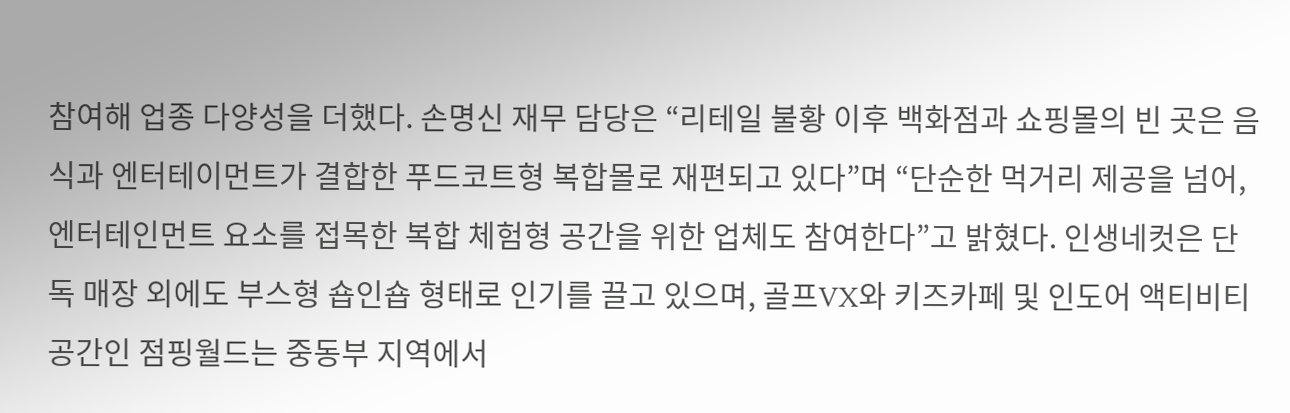참여해 업종 다양성을 더했다. 손명신 재무 담당은 “리테일 불황 이후 백화점과 쇼핑몰의 빈 곳은 음식과 엔터테이먼트가 결합한 푸드코트형 복합몰로 재편되고 있다”며 “단순한 먹거리 제공을 넘어, 엔터테인먼트 요소를 접목한 복합 체험형 공간을 위한 업체도 참여한다”고 밝혔다. 인생네컷은 단독 매장 외에도 부스형 숍인숍 형태로 인기를 끌고 있으며, 골프VX와 키즈카페 및 인도어 액티비티 공간인 점핑월드는 중동부 지역에서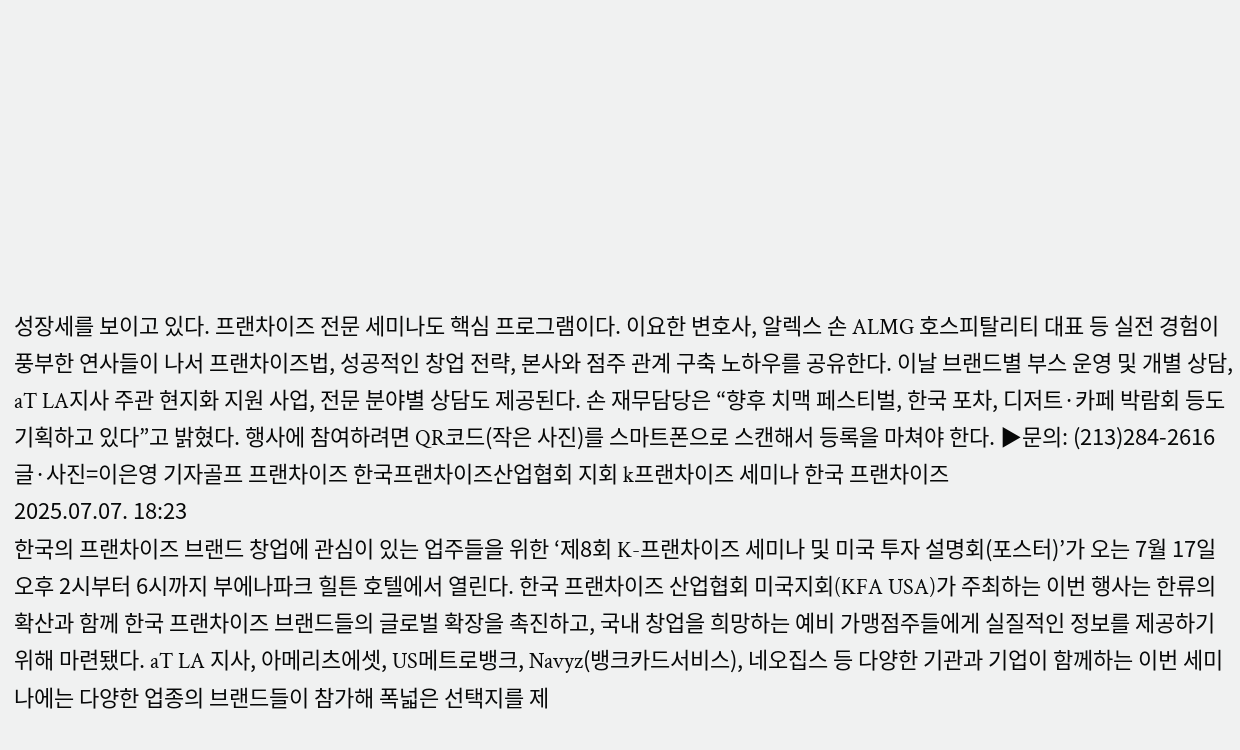성장세를 보이고 있다. 프랜차이즈 전문 세미나도 핵심 프로그램이다. 이요한 변호사, 알렉스 손 ALMG 호스피탈리티 대표 등 실전 경험이 풍부한 연사들이 나서 프랜차이즈법, 성공적인 창업 전략, 본사와 점주 관계 구축 노하우를 공유한다. 이날 브랜드별 부스 운영 및 개별 상담, aT LA지사 주관 현지화 지원 사업, 전문 분야별 상담도 제공된다. 손 재무담당은 “향후 치맥 페스티벌, 한국 포차, 디저트·카페 박람회 등도 기획하고 있다”고 밝혔다. 행사에 참여하려면 QR코드(작은 사진)를 스마트폰으로 스캔해서 등록을 마쳐야 한다. ▶문의: (213)284-2616 글·사진=이은영 기자골프 프랜차이즈 한국프랜차이즈산업협회 지회 k프랜차이즈 세미나 한국 프랜차이즈
2025.07.07. 18:23
한국의 프랜차이즈 브랜드 창업에 관심이 있는 업주들을 위한 ‘제8회 K-프랜차이즈 세미나 및 미국 투자 설명회(포스터)’가 오는 7월 17일 오후 2시부터 6시까지 부에나파크 힐튼 호텔에서 열린다. 한국 프랜차이즈 산업협회 미국지회(KFA USA)가 주최하는 이번 행사는 한류의 확산과 함께 한국 프랜차이즈 브랜드들의 글로벌 확장을 촉진하고, 국내 창업을 희망하는 예비 가맹점주들에게 실질적인 정보를 제공하기 위해 마련됐다. aT LA 지사, 아메리츠에셋, US메트로뱅크, Navyz(뱅크카드서비스), 네오집스 등 다양한 기관과 기업이 함께하는 이번 세미나에는 다양한 업종의 브랜드들이 참가해 폭넓은 선택지를 제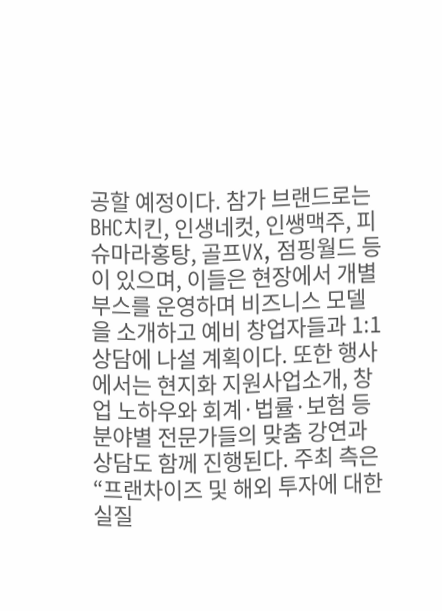공할 예정이다. 참가 브랜드로는 BHC치킨, 인생네컷, 인쌩맥주, 피슈마라홍탕, 골프VX, 점핑월드 등이 있으며, 이들은 현장에서 개별부스를 운영하며 비즈니스 모델을 소개하고 예비 창업자들과 1:1 상담에 나설 계획이다. 또한 행사에서는 현지화 지원사업소개, 창업 노하우와 회계·법률·보험 등 분야별 전문가들의 맞춤 강연과 상담도 함께 진행된다. 주최 측은 “프랜차이즈 및 해외 투자에 대한 실질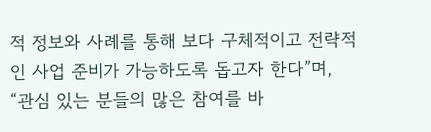적 정보와 사례를 통해 보다 구체적이고 전략적인 사업 준비가 가능하도록 돕고자 한다”며, “관심 있는 분들의 많은 참여를 바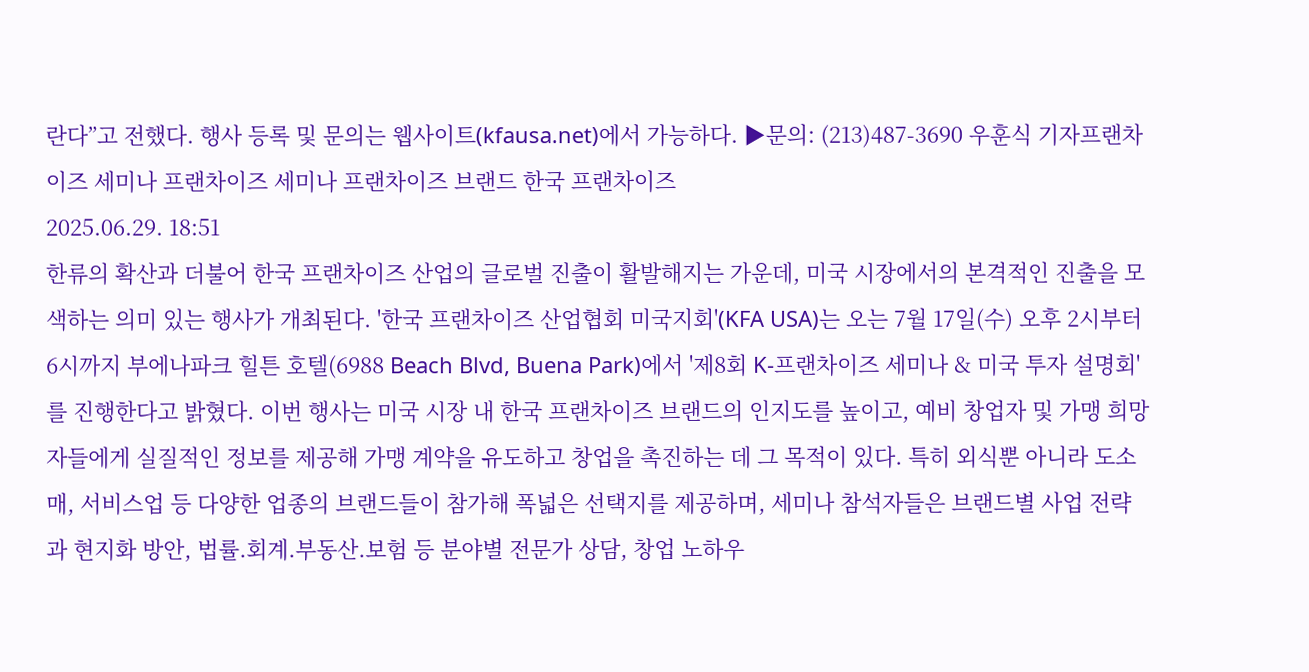란다”고 전했다. 행사 등록 및 문의는 웹사이트(kfausa.net)에서 가능하다. ▶문의: (213)487-3690 우훈식 기자프랜차이즈 세미나 프랜차이즈 세미나 프랜차이즈 브랜드 한국 프랜차이즈
2025.06.29. 18:51
한류의 확산과 더불어 한국 프랜차이즈 산업의 글로벌 진출이 활발해지는 가운데, 미국 시장에서의 본격적인 진출을 모색하는 의미 있는 행사가 개최된다. '한국 프랜차이즈 산업협회 미국지회'(KFA USA)는 오는 7월 17일(수) 오후 2시부터 6시까지 부에나파크 힐튼 호텔(6988 Beach Blvd, Buena Park)에서 '제8회 K-프랜차이즈 세미나 & 미국 투자 설명회'를 진행한다고 밝혔다. 이번 행사는 미국 시장 내 한국 프랜차이즈 브랜드의 인지도를 높이고, 예비 창업자 및 가맹 희망자들에게 실질적인 정보를 제공해 가맹 계약을 유도하고 창업을 촉진하는 데 그 목적이 있다. 특히 외식뿐 아니라 도소매, 서비스업 등 다양한 업종의 브랜드들이 참가해 폭넓은 선택지를 제공하며, 세미나 참석자들은 브랜드별 사업 전략과 현지화 방안, 법률.회계.부동산.보험 등 분야별 전문가 상담, 창업 노하우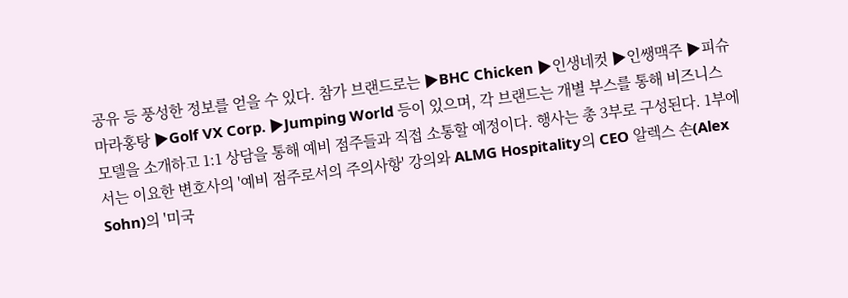공유 등 풍성한 정보를 얻을 수 있다. 참가 브랜드로는 ▶BHC Chicken ▶인생네컷 ▶인쌩맥주 ▶피슈마라홍탕 ▶Golf VX Corp. ▶Jumping World 등이 있으며, 각 브랜드는 개별 부스를 통해 비즈니스 모델을 소개하고 1:1 상담을 통해 예비 점주들과 직접 소통할 예정이다. 행사는 총 3부로 구성된다. 1부에서는 이요한 변호사의 '예비 점주로서의 주의사항' 강의와 ALMG Hospitality의 CEO 알렉스 손(Alex Sohn)의 '미국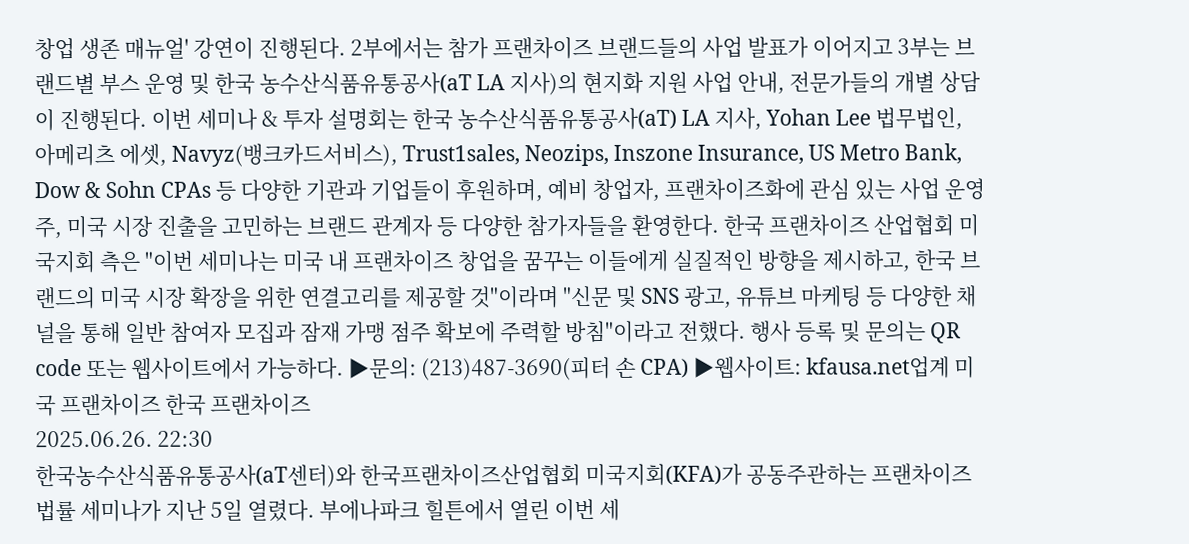창업 생존 매뉴얼' 강연이 진행된다. 2부에서는 참가 프랜차이즈 브랜드들의 사업 발표가 이어지고 3부는 브랜드별 부스 운영 및 한국 농수산식품유통공사(aT LA 지사)의 현지화 지원 사업 안내, 전문가들의 개별 상담이 진행된다. 이번 세미나 & 투자 설명회는 한국 농수산식품유통공사(aT) LA 지사, Yohan Lee 법무법인, 아메리츠 에셋, Navyz(뱅크카드서비스), Trust1sales, Neozips, Inszone Insurance, US Metro Bank, Dow & Sohn CPAs 등 다양한 기관과 기업들이 후원하며, 예비 창업자, 프랜차이즈화에 관심 있는 사업 운영주, 미국 시장 진출을 고민하는 브랜드 관계자 등 다양한 참가자들을 환영한다. 한국 프랜차이즈 산업협회 미국지회 측은 "이번 세미나는 미국 내 프랜차이즈 창업을 꿈꾸는 이들에게 실질적인 방향을 제시하고, 한국 브랜드의 미국 시장 확장을 위한 연결고리를 제공할 것"이라며 "신문 및 SNS 광고, 유튜브 마케팅 등 다양한 채널을 통해 일반 참여자 모집과 잠재 가맹 점주 확보에 주력할 방침"이라고 전했다. 행사 등록 및 문의는 QR code 또는 웹사이트에서 가능하다. ▶문의: (213)487-3690(피터 손 CPA) ▶웹사이트: kfausa.net업계 미국 프랜차이즈 한국 프랜차이즈
2025.06.26. 22:30
한국농수산식품유통공사(aT센터)와 한국프랜차이즈산업협회 미국지회(KFA)가 공동주관하는 프랜차이즈 법률 세미나가 지난 5일 열렸다. 부에나파크 힐튼에서 열린 이번 세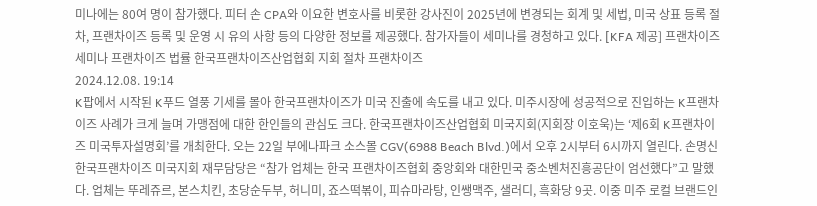미나에는 80여 명이 참가했다. 피터 손 CPA와 이요한 변호사를 비롯한 강사진이 2025년에 변경되는 회계 및 세법, 미국 상표 등록 절차, 프랜차이즈 등록 및 운영 시 유의 사항 등의 다양한 정보를 제공했다. 참가자들이 세미나를 경청하고 있다. [KFA 제공] 프랜차이즈 세미나 프랜차이즈 법률 한국프랜차이즈산업협회 지회 절차 프랜차이즈
2024.12.08. 19:14
K팝에서 시작된 K푸드 열풍 기세를 몰아 한국프랜차이즈가 미국 진출에 속도를 내고 있다. 미주시장에 성공적으로 진입하는 K프랜차이즈 사례가 크게 늘며 가맹점에 대한 한인들의 관심도 크다. 한국프랜차이즈산업협회 미국지회(지회장 이호욱)는 ‘제6회 K프랜차이즈 미국투자설명회’를 개최한다. 오는 22일 부에나파크 소스몰 CGV(6988 Beach Blvd.)에서 오후 2시부터 6시까지 열린다. 손명신 한국프랜차이즈 미국지회 재무담당은 “참가 업체는 한국 프랜차이즈협회 중앙회와 대한민국 중소벤처진흥공단이 엄선했다”고 말했다. 업체는 뚜레쥬르, 본스치킨, 초당순두부, 허니미, 죠스떡볶이, 피슈마라탕, 인쌩맥주, 샐러디, 흑화당 9곳. 이중 미주 로컬 브랜드인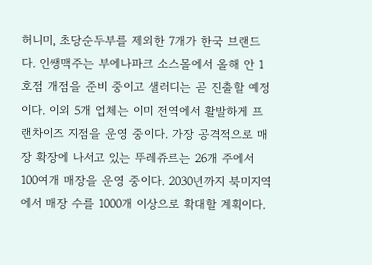허니미, 초당순두부를 제외한 7개가 한국 브랜드다. 인쌩맥주는 부에나파크 소스몰에서 올해 안 1호점 개점을 준비 중이고 샐러디는 곧 진출할 예정이다. 이외 5개 업체는 이미 전역에서 활발하게 프랜차이즈 지점을 운영 중이다. 가장 공격적으로 매장 확장에 나서고 있는 뚜레쥬르는 26개 주에서 100여개 매장을 운영 중이다. 2030년까지 북미지역에서 매장 수를 1000개 이상으로 확대할 계획이다.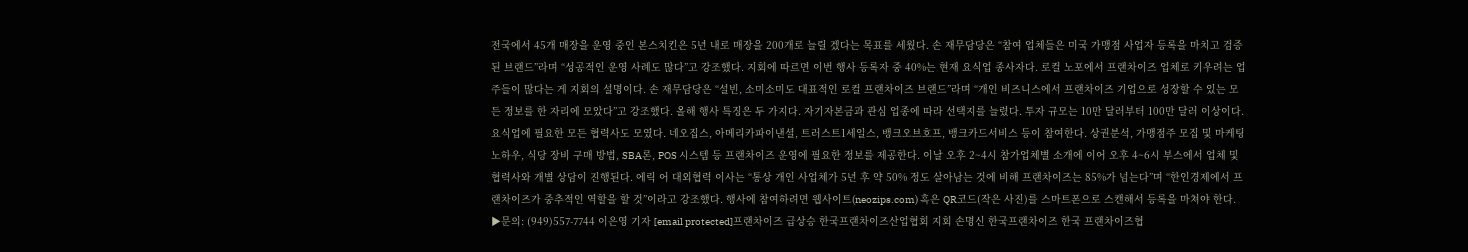전국에서 45개 매장을 운영 중인 본스치킨은 5년 내로 매장을 200개로 늘릴 겠다는 목표를 세웠다. 손 재무담당은 “참여 업체들은 미국 가맹점 사업자 등록을 마치고 검증된 브랜드”라며 “성공적인 운영 사례도 많다”고 강조했다. 지회에 따르면 이번 행사 등록자 중 40%는 현재 요식업 종사자다. 로컬 노포에서 프랜차이즈 업체로 키우려는 업주들이 많다는 게 지회의 설명이다. 손 재무담당은 “설빈, 소미소미도 대표적인 로컬 프랜차이즈 브랜드”라며 “개인 비즈니스에서 프랜차이즈 기업으로 성장할 수 있는 모든 정보를 한 자리에 모았다”고 강조했다. 올해 행사 특징은 두 가지다. 자기자본금과 관심 업종에 따라 선택지를 늘렸다. 투자 규모는 10만 달러부터 100만 달러 이상이다. 요식업에 필요한 모든 협력사도 모였다. 네오집스, 아메리카파이낸셜, 트러스트1세일스, 뱅크오브호프, 뱅크카드서비스 등이 참여한다. 상권분석, 가맹점주 모집 및 마케팅 노하우, 식당 장비 구매 방법, SBA론, POS 시스템 등 프랜차이즈 운영에 필요한 정보를 제공한다. 이날 오후 2~4시 참가업체별 소개에 이어 오후 4~6시 부스에서 업체 및 협력사와 개별 상담이 진행된다. 에릭 어 대외협력 이사는 “통상 개인 사업체가 5년 후 약 50% 정도 살아남는 것에 비해 프랜차이즈는 85%가 넘는다”며 “한인경제에서 프랜차이즈가 중추적인 역할을 할 것”이라고 강조했다. 행사에 참여하려면 웹사이트(neozips.com) 혹은 QR코드(작은 사진)를 스마트폰으로 스캔해서 등록을 마쳐야 한다. ▶문의: (949)557-7744 이은영 기자 [email protected]프랜차이즈 급상승 한국프랜차이즈산업협회 지회 손명신 한국프랜차이즈 한국 프랜차이즈협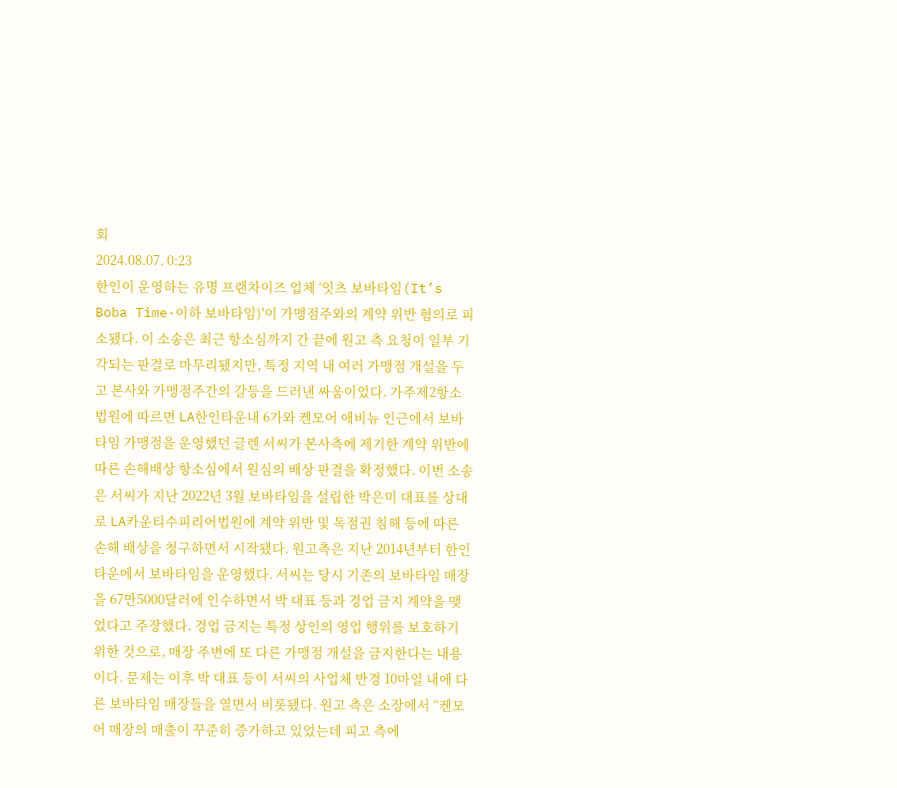회
2024.08.07. 0:23
한인이 운영하는 유명 프랜차이즈 업체 ‘잇츠 보바타임(It’s Boba Time·이하 보바타임)'이 가맹점주와의 계약 위반 혐의로 피소됐다. 이 소송은 최근 항소심까지 간 끝에 원고 측 요청이 일부 기각되는 판결로 마무리됐지만, 특정 지역 내 여러 가맹점 개설을 두고 본사와 가맹점주간의 갈등을 드러낸 싸움이었다. 가주제2항소법원에 따르면 LA한인타운내 6가와 켄모어 애비뉴 인근에서 보바타임 가맹점을 운영했던 글렌 서씨가 본사측에 제기한 계약 위반에 따른 손해배상 항소심에서 원심의 배상 판결을 확정했다. 이번 소송은 서씨가 지난 2022년 3월 보바타임을 설립한 박은미 대표를 상대로 LA카운티수피리어법원에 계약 위반 및 독점권 침해 등에 따른 손해 배상을 청구하면서 시작됐다. 원고측은 지난 2014년부터 한인타운에서 보바타임을 운영했다. 서씨는 당시 기존의 보바타임 매장을 67만5000달러에 인수하면서 박 대표 등과 경업 금지 계약을 맺었다고 주장했다. 경업 금지는 특정 상인의 영업 행위를 보호하기 위한 것으로, 매장 주변에 또 다른 가맹점 개설을 금지한다는 내용이다. 문제는 이후 박 대표 등이 서씨의 사업체 반경 10마일 내에 다른 보바타임 매장들을 열면서 비롯됐다. 원고 측은 소장에서 “켄모어 매장의 매출이 꾸준히 증가하고 있었는데 피고 측에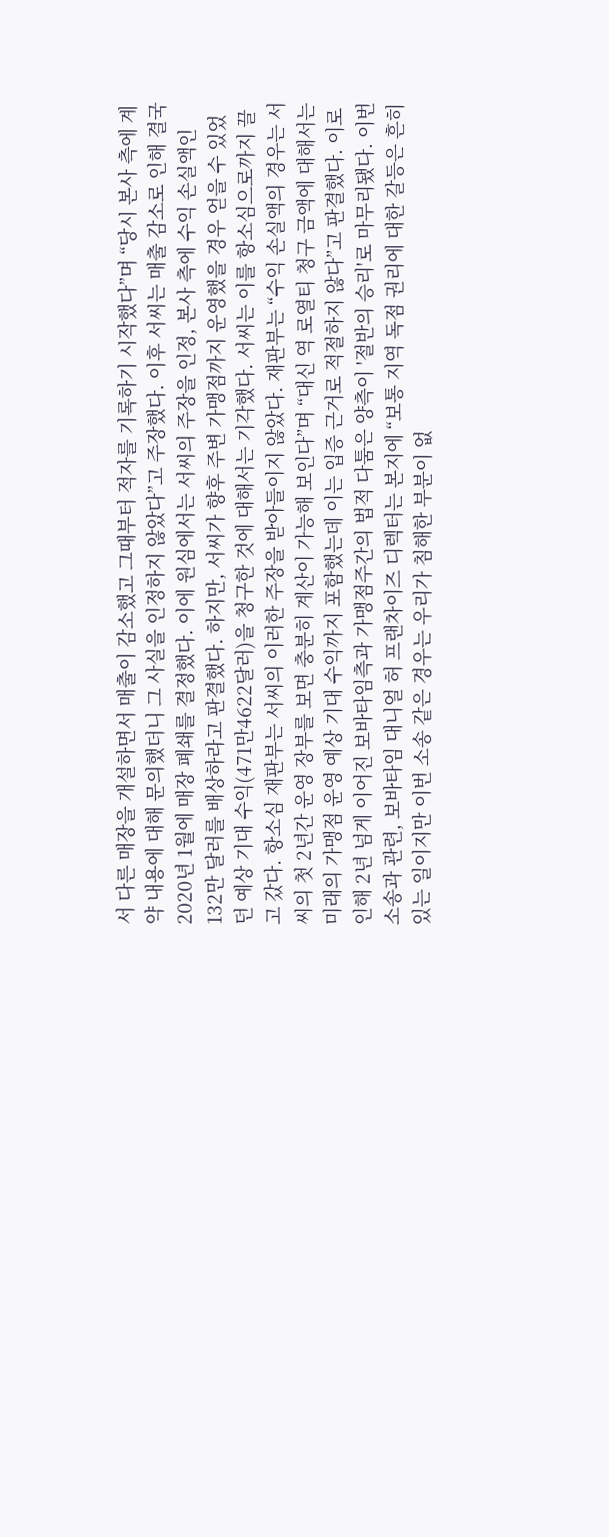서 다른 매장을 개설하면서 매출이 감소했고 그때부터 적자를 기록하기 시작했다”며 “당시 본사 측에 계약 내용에 대해 문의했더니 그 사실을 인정하지 않았다”고 주장했다. 이후 서씨는 매출 감소로 인해 결국 2020년 1월에 매장 폐쇄를 결정했다. 이에 원심에서는 서씨의 주장을 인정, 본사 측에 수익 손실액인 132만 달러를 배상하라고 판결했다. 하지만, 서씨가 향후 주변 가맹점까지 운영했을 경우 얻을 수 있었던 예상 기대 수익(471만4622달러)을 청구한 것에 대해서는 기각했다. 서씨는 이를 항소심으로까지 끌고 갔다. 항소심 재판부는 서씨의 이러한 주장을 받아들이지 않았다. 재판부는 “수익 손실액의 경우는 서씨의 첫 2년간 운영 장부를 보면 충분히 계산이 가능해 보인다”며 “대신 역 로열티 청구 금액에 대해서는 미래의 가맹점 운영 예상 기대 수익까지 포함했는데 이는 입증 근거로 적절하지 않다”고 판결했다. 이로 인해 2년 넘게 이어진 보바타임측과 가맹점주간의 법적 다툼은 양측이 '절반의 승리'로 마무리됐다. 이번 소송과 관련, 보바타임 대니얼 허 프랜차이즈 디렉터는 본지에 “보통 지역 독점 권리에 대한 갈등은 흔히 있는 일이지만 이번 소송 같은 경우는 우리가 침해한 부분이 없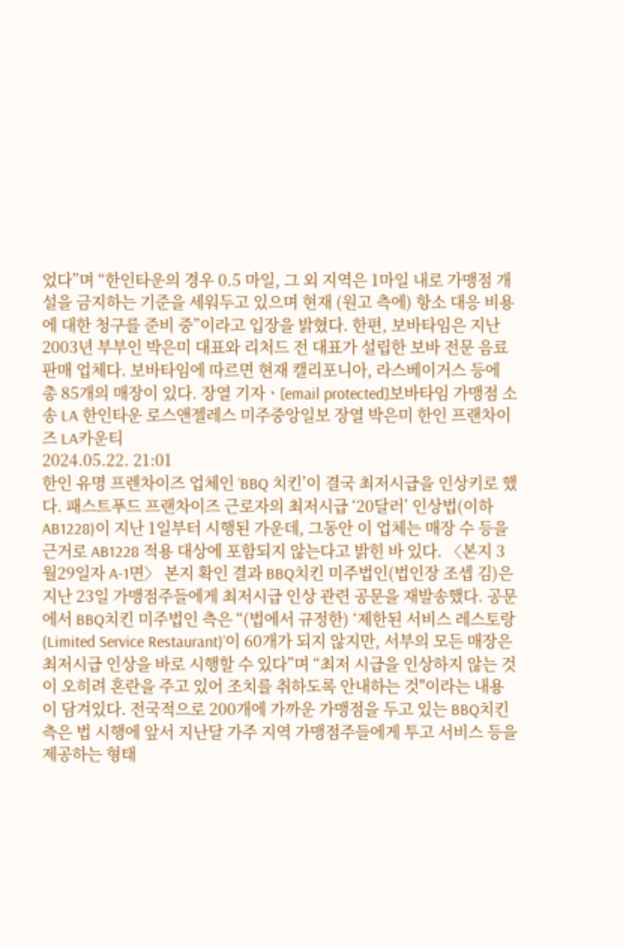었다”며 “한인타운의 경우 0.5 마일, 그 외 지역은 1마일 내로 가맹점 개설을 금지하는 기준을 세워두고 있으며 현재 (원고 측에) 항소 대응 비용에 대한 청구를 준비 중”이라고 입장을 밝혔다. 한편, 보바타임은 지난 2003년 부부인 박은미 대표와 리처드 전 대표가 설립한 보바 전문 음료 판매 업체다. 보바타임에 따르면 현재 캘리포니아, 라스베이거스 등에 총 85개의 매장이 있다. 장열 기자ㆍ[email protected]보바타임 가맹점 소송 LA 한인타운 로스앤젤레스 미주중앙일보 장열 박은미 한인 프랜차이즈 LA카운티
2024.05.22. 21:01
한인 유명 프렌차이즈 업체인 ‘BBQ 치킨’이 결국 최저시급을 인상키로 했다. 패스트푸드 프랜차이즈 근로자의 최저시급 ‘20달러’ 인상법(이하 AB1228)이 지난 1일부터 시행된 가운데, 그동안 이 업체는 매장 수 등을 근거로 AB1228 적용 대상에 포함되지 않는다고 밝힌 바 있다. 〈본지 3월29일자 A-1면〉 본지 확인 결과 BBQ치킨 미주법인(법인장 조셉 김)은 지난 23일 가맹점주들에게 최저시급 인상 관련 공문을 재발송했다. 공문에서 BBQ치킨 미주법인 측은 “(법에서 규정한) ‘제한된 서비스 레스토랑(Limited Service Restaurant)’이 60개가 되지 않지만, 서부의 모든 매장은 최저시급 인상을 바로 시행할 수 있다”며 “최저 시급을 인상하지 않는 것이 오히려 혼란을 주고 있어 조치를 취하도록 안내하는 것"이라는 내용이 담겨있다. 전국적으로 200개에 가까운 가맹점을 두고 있는 BBQ치킨 측은 법 시행에 앞서 지난달 가주 지역 가맹점주들에게 투고 서비스 등을 제공하는 형태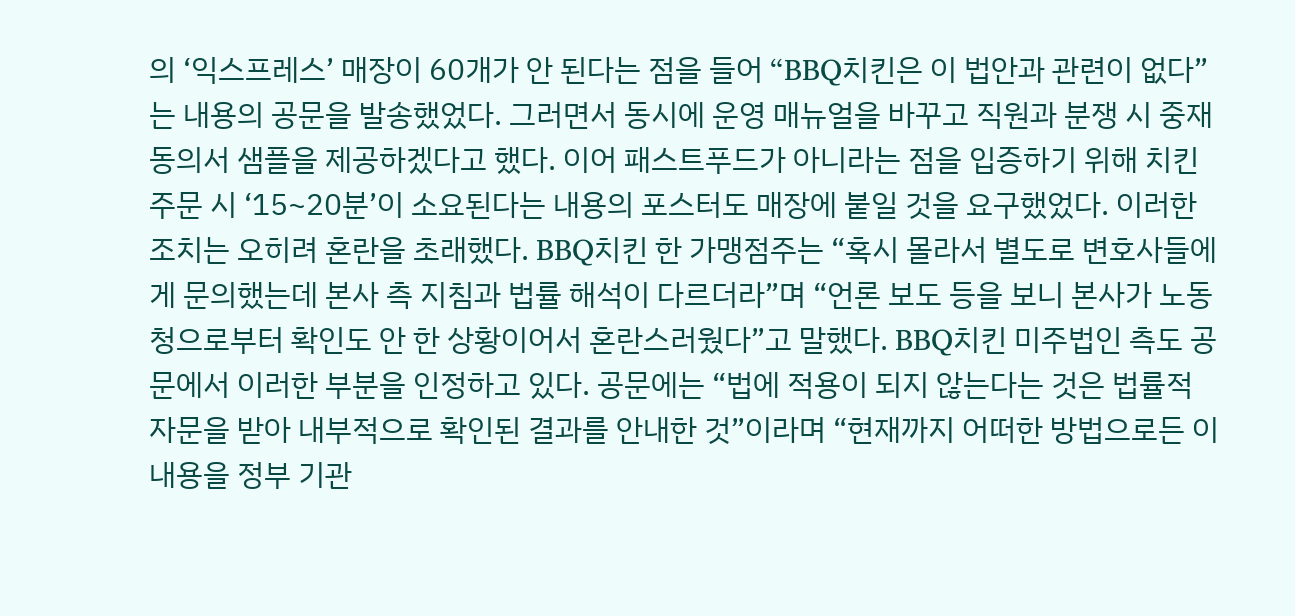의 ‘익스프레스’ 매장이 60개가 안 된다는 점을 들어 “BBQ치킨은 이 법안과 관련이 없다”는 내용의 공문을 발송했었다. 그러면서 동시에 운영 매뉴얼을 바꾸고 직원과 분쟁 시 중재 동의서 샘플을 제공하겠다고 했다. 이어 패스트푸드가 아니라는 점을 입증하기 위해 치킨 주문 시 ‘15~20분’이 소요된다는 내용의 포스터도 매장에 붙일 것을 요구했었다. 이러한 조치는 오히려 혼란을 초래했다. BBQ치킨 한 가맹점주는 “혹시 몰라서 별도로 변호사들에게 문의했는데 본사 측 지침과 법률 해석이 다르더라”며 “언론 보도 등을 보니 본사가 노동청으로부터 확인도 안 한 상황이어서 혼란스러웠다”고 말했다. BBQ치킨 미주법인 측도 공문에서 이러한 부분을 인정하고 있다. 공문에는 “법에 적용이 되지 않는다는 것은 법률적 자문을 받아 내부적으로 확인된 결과를 안내한 것”이라며 “현재까지 어떠한 방법으로든 이 내용을 정부 기관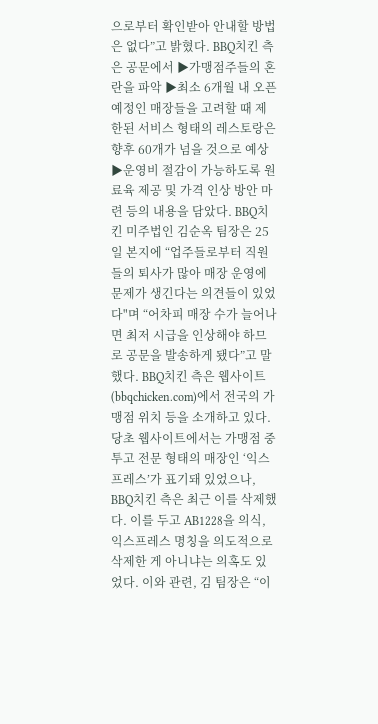으로부터 확인받아 안내할 방법은 없다”고 밝혔다. BBQ치킨 측은 공문에서 ▶가맹점주들의 혼란을 파악 ▶최소 6개월 내 오픈 예정인 매장들을 고려할 때 제한된 서비스 형태의 레스토랑은 향후 60개가 넘을 것으로 예상 ▶운영비 절감이 가능하도록 원료육 제공 및 가격 인상 방안 마련 등의 내용을 담았다. BBQ치킨 미주법인 김순옥 팀장은 25일 본지에 “업주들로부터 직원들의 퇴사가 많아 매장 운영에 문제가 생긴다는 의견들이 있었다"며 “어차피 매장 수가 늘어나면 최저 시급을 인상해야 하므로 공문을 발송하게 됐다”고 말했다. BBQ치킨 측은 웹사이트(bbqchicken.com)에서 전국의 가맹점 위치 등을 소개하고 있다. 당초 웹사이트에서는 가맹점 중 투고 전문 형태의 매장인 ‘익스프레스’가 표기돼 있었으나, BBQ치킨 측은 최근 이를 삭제했다. 이를 두고 AB1228을 의식, 익스프레스 명칭을 의도적으로 삭제한 게 아니냐는 의혹도 있었다. 이와 관련, 김 팀장은 “이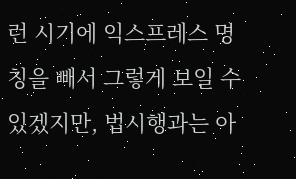런 시기에 익스프레스 명칭을 빼서 그렇게 보일 수 있겠지만, 법시행과는 아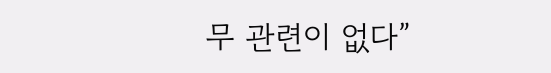무 관련이 없다”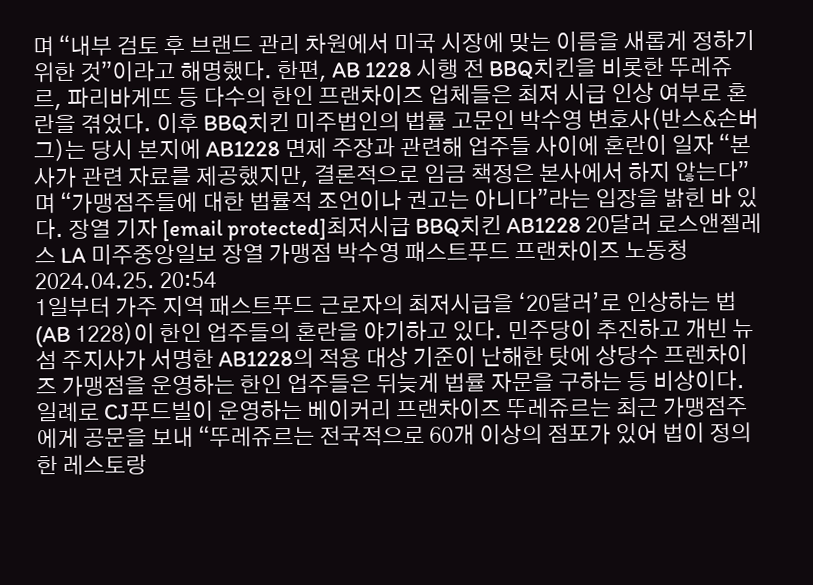며 “내부 검토 후 브랜드 관리 차원에서 미국 시장에 맞는 이름을 새롭게 정하기 위한 것”이라고 해명했다. 한편, AB 1228 시행 전 BBQ치킨을 비롯한 뚜레쥬르, 파리바게뜨 등 다수의 한인 프랜차이즈 업체들은 최저 시급 인상 여부로 혼란을 겪었다. 이후 BBQ치킨 미주법인의 법률 고문인 박수영 변호사(반스&손버그)는 당시 본지에 AB1228 면제 주장과 관련해 업주들 사이에 혼란이 일자 “본사가 관련 자료를 제공했지만, 결론적으로 임금 책정은 본사에서 하지 않는다”며 “가맹점주들에 대한 법률적 조언이나 권고는 아니다”라는 입장을 밝힌 바 있다. 장열 기자 [email protected]최저시급 BBQ치킨 AB1228 20달러 로스앤젤레스 LA 미주중앙일보 장열 가맹점 박수영 패스트푸드 프랜차이즈 노동청
2024.04.25. 20:54
1일부터 가주 지역 패스트푸드 근로자의 최저시급을 ‘20달러’로 인상하는 법(AB 1228)이 한인 업주들의 혼란을 야기하고 있다. 민주당이 추진하고 개빈 뉴섬 주지사가 서명한 AB1228의 적용 대상 기준이 난해한 탓에 상당수 프렌차이즈 가맹점을 운영하는 한인 업주들은 뒤늦게 법률 자문을 구하는 등 비상이다. 일례로 CJ푸드빌이 운영하는 베이커리 프랜차이즈 뚜레쥬르는 최근 가맹점주에게 공문을 보내 “뚜레쥬르는 전국적으로 60개 이상의 점포가 있어 법이 정의한 레스토랑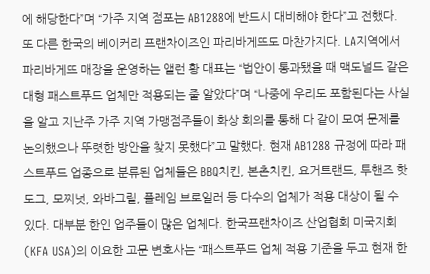에 해당한다”며 “가주 지역 점포는 AB1288에 반드시 대비해야 한다”고 전했다. 또 다른 한국의 베이커리 프랜차이즈인 파리바게뜨도 마찬가지다. LA지역에서 파리바게뜨 매장을 운영하는 앨런 황 대표는 “법안이 통과됐을 때 맥도널드 같은 대형 패스트푸드 업체만 적용되는 줄 알았다”며 “나중에 우리도 포함된다는 사실을 알고 지난주 가주 지역 가맹점주들이 화상 회의를 통해 다 같이 모여 문제를 논의했으나 뚜렷한 방안을 찾지 못했다”고 말했다. 현재 AB1288 규정에 따라 패스트푸드 업종으로 분류된 업체들은 BBQ치킨, 본촌치킨, 요거트랜드, 투핸즈 핫도그, 모찌넛, 와바그릴, 플레임 브로일러 등 다수의 업체가 적용 대상이 될 수 있다. 대부분 한인 업주들이 많은 업체다. 한국프랜차이즈 산업협회 미국지회(KFA USA)의 이요한 고문 변호사는 “패스트푸드 업체 적용 기준을 두고 현재 한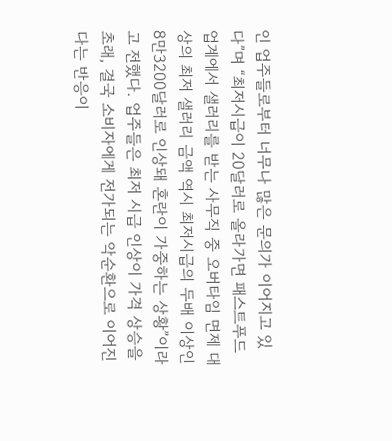인 업주들로부터 너무나 많은 문의가 이어지고 있다”며 “최저시급이 20달러로 올라가면 패스트푸드 업계에서 샐러리를 받는 사무직 중 오버타임 면제 대상의 최저 샐러리 금액 역시 최저시급의 두배 이상인 8만3200달러로 인상돼 혼란이 가중하는 상황”이라고 전했다. 업주들은 최저 시급 인상이 가격 상승을 초래, 결국 소비자에게 전가되는 악순환으로 이어진다는 반응이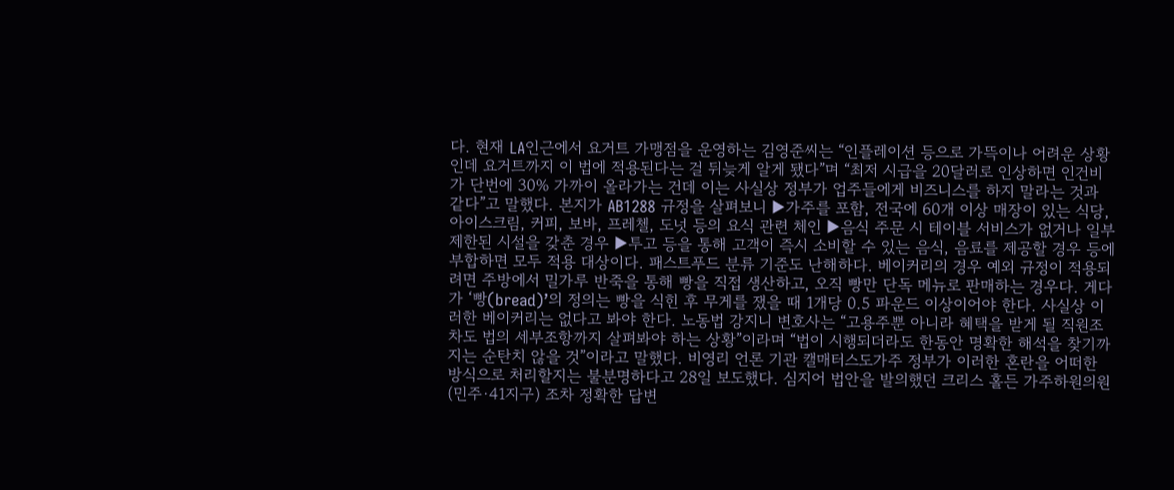다. 현재 LA인근에서 요거트 가맹점을 운영하는 김영준씨는 “인플레이션 등으로 가뜩이나 어려운 상황인데 요거트까지 이 법에 적용된다는 걸 뒤늦게 알게 됐다”며 “최저 시급을 20달러로 인상하면 인건비가 단번에 30% 가까이 올라가는 건데 이는 사실상 정부가 업주들에게 비즈니스를 하지 말라는 것과 같다”고 말했다. 본지가 AB1288 규정을 살펴보니 ▶가주를 포함, 전국에 60개 이상 매장이 있는 식당, 아이스크림, 커피, 보바, 프레첼, 도넛 등의 요식 관련 체인 ▶음식 주문 시 테이블 서비스가 없거나 일부 제한된 시설을 갖춘 경우 ▶투고 등을 통해 고객이 즉시 소비할 수 있는 음식, 음료를 제공할 경우 등에 부합하면 모두 적용 대상이다. 패스트푸드 분류 기준도 난해하다. 베이커리의 경우 예외 규정이 적용되려면 주방에서 밀가루 반죽을 통해 빵을 직접 생산하고, 오직 빵만 단독 메뉴로 판매하는 경우다. 게다가 ‘빵(bread)’의 정의는 빵을 식힌 후 무게를 쟀을 때 1개당 0.5 파운드 이상이어야 한다. 사실상 이러한 베이커리는 없다고 봐야 한다. 노동법 강지니 변호사는 “고용주뿐 아니라 혜택을 받게 될 직원조차도 법의 세부조항까지 살펴봐야 하는 상황”이라며 “법이 시행되더라도 한동안 명확한 해석을 찾기까지는 순탄치 않을 것”이라고 말했다. 비영리 언론 기관 캘매터스도가주 정부가 이러한 혼란을 어떠한 방식으로 처리할지는 불분명하다고 28일 보도했다. 심지어 법안을 발의했던 크리스 홀든 가주하원의원(민주·41지구) 조차 정확한 답변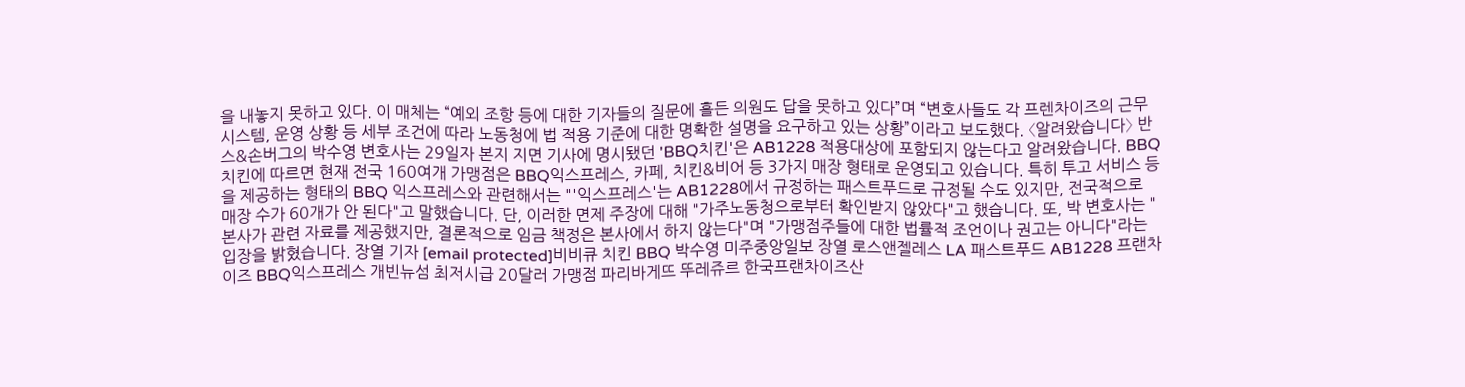을 내놓지 못하고 있다. 이 매체는 “예외 조항 등에 대한 기자들의 질문에 홀든 의원도 답을 못하고 있다”며 “변호사들도 각 프렌차이즈의 근무 시스템, 운영 상황 등 세부 조건에 따라 노동청에 법 적용 기준에 대한 명확한 설명을 요구하고 있는 상황”이라고 보도했다. 〈알려왔습니다〉 반스&손버그의 박수영 변호사는 29일자 본지 지면 기사에 명시됐던 'BBQ치킨'은 AB1228 적용대상에 포함되지 않는다고 알려왔습니다. BBQ치킨에 따르면 현재 전국 160여개 가맹점은 BBQ익스프레스, 카페, 치킨&비어 등 3가지 매장 형태로 운영되고 있습니다. 특히 투고 서비스 등을 제공하는 형태의 BBQ 익스프레스와 관련해서는 "'익스프레스'는 AB1228에서 규정하는 패스트푸드로 규정될 수도 있지만, 전국적으로 매장 수가 60개가 안 된다"고 말했습니다. 단, 이러한 면제 주장에 대해 "가주노동청으로부터 확인받지 않았다"고 했습니다. 또, 박 변호사는 "본사가 관련 자료를 제공했지만, 결론적으로 임금 책정은 본사에서 하지 않는다"며 "가맹점주들에 대한 법률적 조언이나 권고는 아니다"라는 입장을 밝혔습니다. 장열 기자 [email protected]비비큐 치킨 BBQ 박수영 미주중앙일보 장열 로스앤젤레스 LA 패스트푸드 AB1228 프랜차이즈 BBQ익스프레스 개빈뉴섬 최저시급 20달러 가맹점 파리바게뜨 뚜레쥬르 한국프랜차이즈산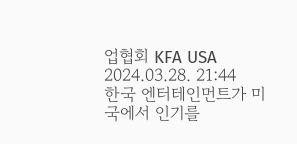업협회 KFA USA
2024.03.28. 21:44
한국 엔터테인먼트가 미국에서 인기를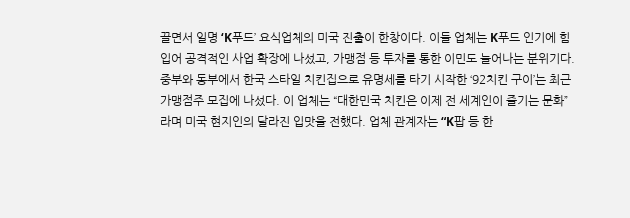끌면서 일명 ‘K푸드’ 요식업체의 미국 진출이 한창이다. 이들 업체는 K푸드 인기에 힘입어 공격적인 사업 확장에 나섰고, 가맹점 등 투자를 통한 이민도 늘어나는 분위기다. 중부와 동부에서 한국 스타일 치킨집으로 유명세를 타기 시작한 ‘92치킨 구이’는 최근 가맹점주 모집에 나섰다. 이 업체는 “대한민국 치킨은 이제 전 세계인이 즐기는 문화”라며 미국 현지인의 달라진 입맛을 전했다. 업체 관계자는 “K팝 등 한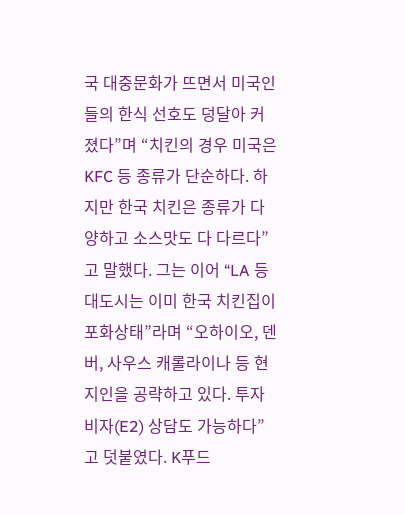국 대중문화가 뜨면서 미국인들의 한식 선호도 덩달아 커졌다”며 “치킨의 경우 미국은 KFC 등 종류가 단순하다. 하지만 한국 치킨은 종류가 다양하고 소스맛도 다 다르다”고 말했다. 그는 이어 “LA 등 대도시는 이미 한국 치킨집이 포화상태”라며 “오하이오, 덴버, 사우스 캐롤라이나 등 현지인을 공략하고 있다. 투자비자(E2) 상담도 가능하다”고 덧붙였다. K푸드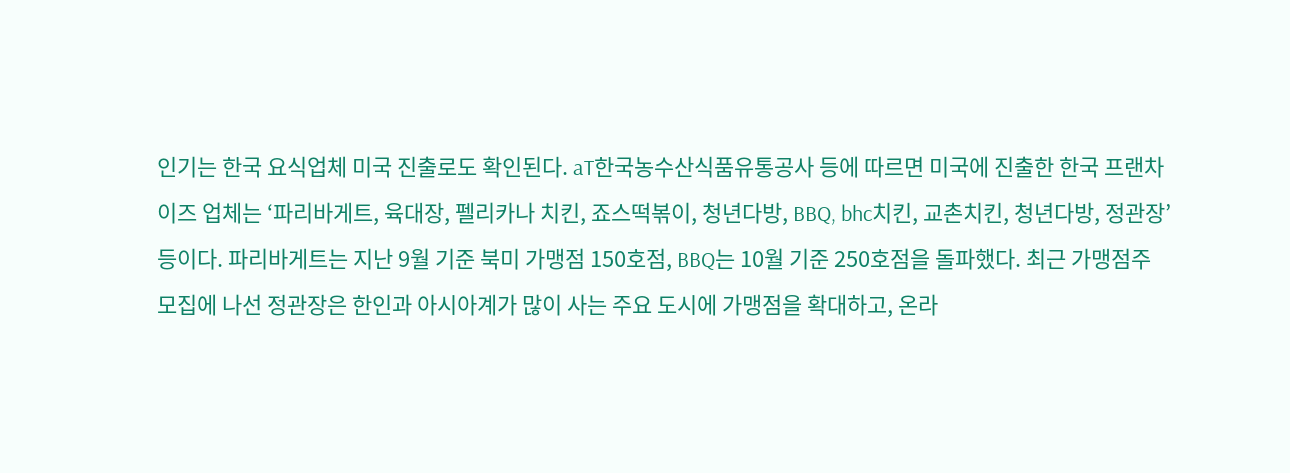인기는 한국 요식업체 미국 진출로도 확인된다. aT한국농수산식품유통공사 등에 따르면 미국에 진출한 한국 프랜차이즈 업체는 ‘파리바게트, 육대장, 펠리카나 치킨, 죠스떡볶이, 청년다방, BBQ, bhc치킨, 교촌치킨, 청년다방, 정관장’ 등이다. 파리바게트는 지난 9월 기준 북미 가맹점 150호점, BBQ는 10월 기준 250호점을 돌파했다. 최근 가맹점주 모집에 나선 정관장은 한인과 아시아계가 많이 사는 주요 도시에 가맹점을 확대하고, 온라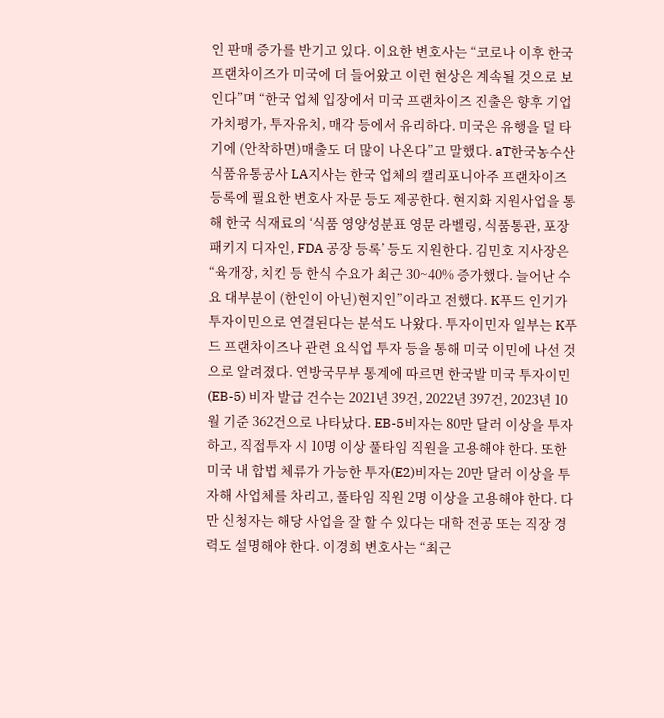인 판매 증가를 반기고 있다. 이요한 변호사는 “코로나 이후 한국 프랜차이즈가 미국에 더 들어왔고 이런 현상은 계속될 것으로 보인다”며 “한국 업체 입장에서 미국 프랜차이즈 진출은 향후 기업 가치평가, 투자유치, 매각 등에서 유리하다. 미국은 유행을 덜 타기에 (안착하면)매출도 더 많이 나온다”고 말했다. aT한국농수산식품유통공사 LA지사는 한국 업체의 캘리포니아주 프랜차이즈 등록에 필요한 변호사 자문 등도 제공한다. 현지화 지원사업을 통해 한국 식재료의 ‘식품 영양성분표 영문 라벨링, 식품통관, 포장 패키지 디자인, FDA 공장 등록’ 등도 지원한다. 김민호 지사장은 “육개장, 치킨 등 한식 수요가 최근 30~40% 증가했다. 늘어난 수요 대부분이 (한인이 아닌)현지인”이라고 전했다. K푸드 인기가 투자이민으로 연결된다는 분석도 나왔다. 투자이민자 일부는 K푸드 프랜차이즈나 관련 요식업 투자 등을 통해 미국 이민에 나선 것으로 알려졌다. 연방국무부 통계에 따르면 한국발 미국 투자이민(EB-5) 비자 발급 건수는 2021년 39건, 2022년 397건, 2023년 10월 기준 362건으로 나타났다. EB-5비자는 80만 달러 이상을 투자하고, 직접투자 시 10명 이상 풀타임 직원을 고용해야 한다. 또한 미국 내 합법 체류가 가능한 투자(E2)비자는 20만 달러 이상을 투자해 사업체를 차리고, 풀타임 직원 2명 이상을 고용해야 한다. 다만 신청자는 해당 사업을 잘 할 수 있다는 대학 전공 또는 직장 경력도 설명해야 한다. 이경희 변호사는 “최근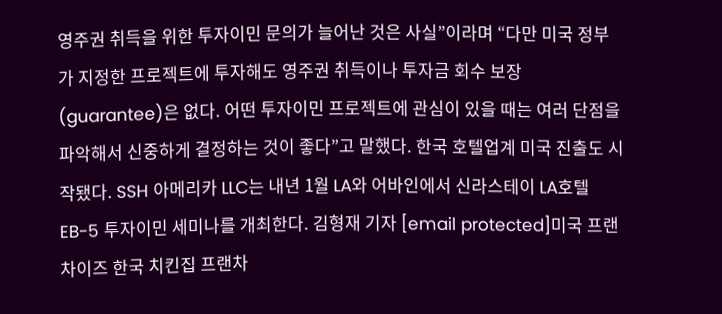영주권 취득을 위한 투자이민 문의가 늘어난 것은 사실”이라며 “다만 미국 정부가 지정한 프로젝트에 투자해도 영주권 취득이나 투자금 회수 보장(guarantee)은 없다. 어떤 투자이민 프로젝트에 관심이 있을 때는 여러 단점을 파악해서 신중하게 결정하는 것이 좋다”고 말했다. 한국 호텔업계 미국 진출도 시작됐다. SSH 아메리카 LLC는 내년 1월 LA와 어바인에서 신라스테이 LA호텔 EB-5 투자이민 세미나를 개최한다. 김형재 기자 [email protected]미국 프랜차이즈 한국 치킨집 프랜차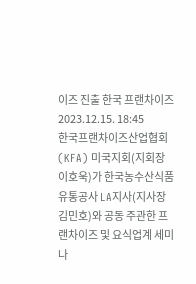이즈 진출 한국 프랜차이즈
2023.12.15. 18:45
한국프랜차이즈산업협회(KFA) 미국지회(지회장 이호욱)가 한국농수산식품유통공사 LA지사(지사장 김민호)와 공동 주관한 프랜차이즈 및 요식업계 세미나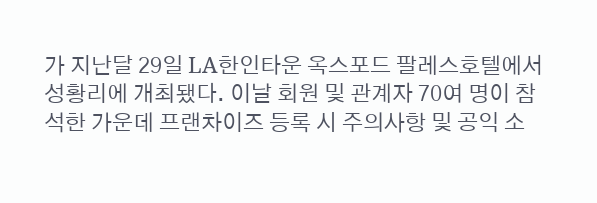가 지난달 29일 LA한인타운 옥스포드 팔레스호텔에서 성황리에 개최됐다. 이날 회원 및 관계자 70여 명이 참석한 가운데 프랜차이즈 등록 시 주의사항 및 공익 소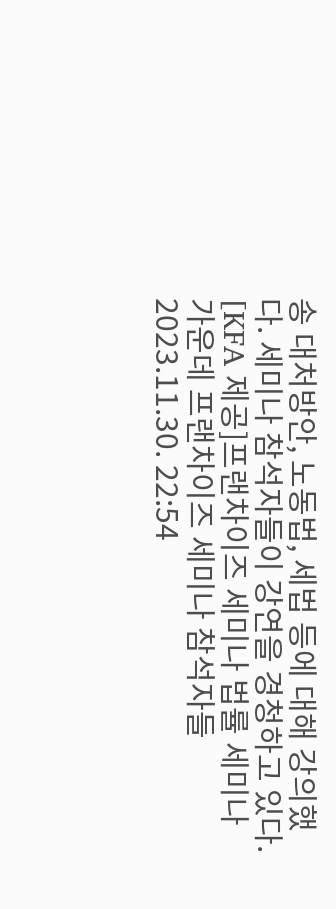송 대처방안, 노동법, 세법 등에 대해 강의했다. 세미나 참석자들이 강연을 경청하고 있다. [KFA 제공]프랜차이즈 세미나 법률 세미나 가운데 프랜차이즈 세미나 참석자들
2023.11.30. 22:54